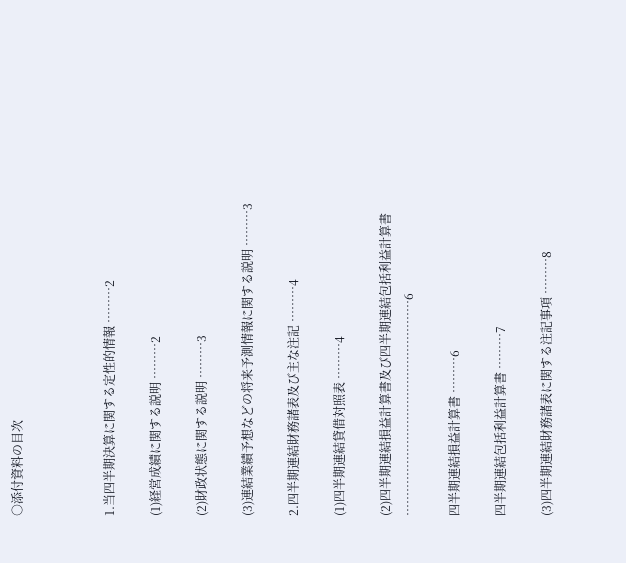○添付資料の目次



1.当四半期決算に関する定性的情報 ………2

(1)経営成績に関する説明 ………2

(2)財政状態に関する説明 ………3

(3)連結業績予想などの将来予測情報に関する説明 ………3

2.四半期連結財務諸表及び主な注記 ………4

(1)四半期連結貸借対照表 ………4

(2)四半期連結損益計算書及び四半期連結包括利益計算書 ………………………………………………6

四半期連結損益計算書 ………6

四半期連結包括利益計算書 ………7

(3)四半期連結財務諸表に関する注記事項 ………8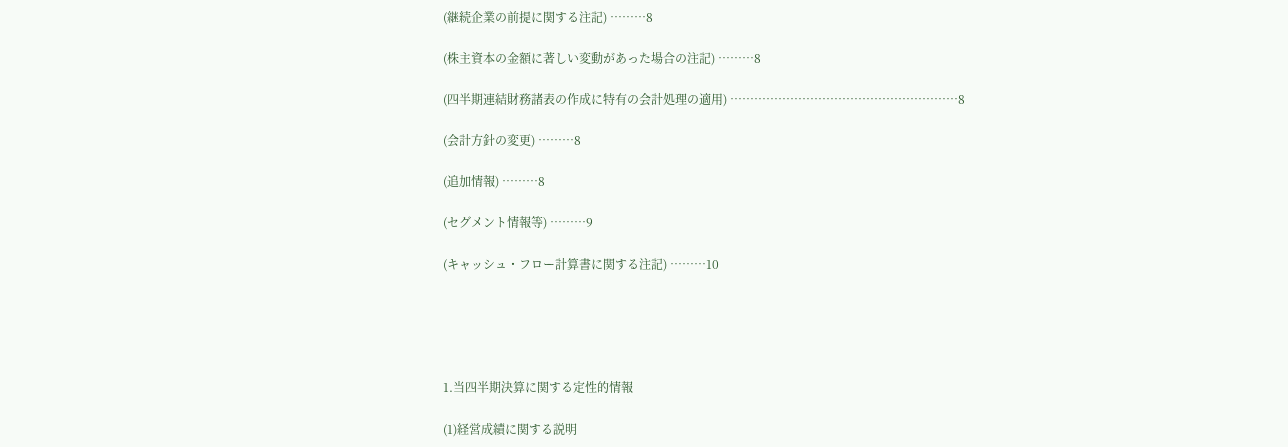(継続企業の前提に関する注記) ………8

(株主資本の金額に著しい変動があった場合の注記) ………8

(四半期連結財務諸表の作成に特有の会計処理の適用) …………………………………………………8

(会計方針の変更) ………8

(追加情報) ………8

(セグメント情報等) ………9

(キャッシュ・フロー計算書に関する注記) ………10





1.当四半期決算に関する定性的情報

(1)経営成績に関する説明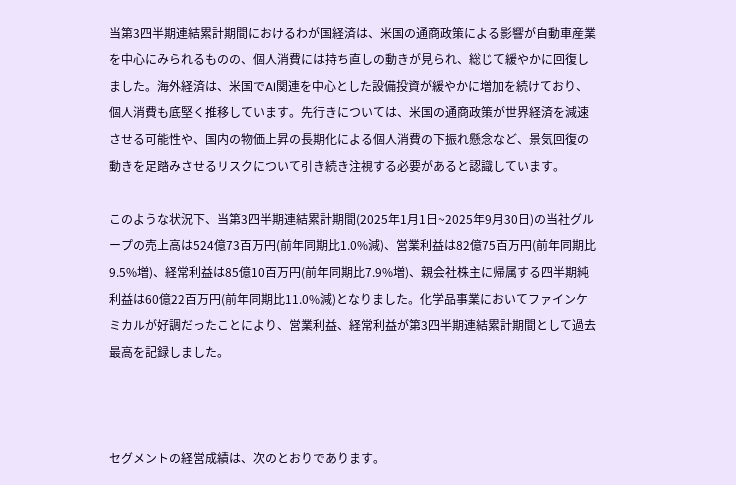当第3四半期連結累計期間におけるわが国経済は、米国の通商政策による影響が自動車産業を中心にみられるものの、個人消費には持ち直しの動きが見られ、総じて緩やかに回復しました。海外経済は、米国でAI関連を中心とした設備投資が緩やかに増加を続けており、個人消費も底堅く推移しています。先行きについては、米国の通商政策が世界経済を減速させる可能性や、国内の物価上昇の長期化による個人消費の下振れ懸念など、景気回復の動きを足踏みさせるリスクについて引き続き注視する必要があると認識しています。

このような状況下、当第3四半期連結累計期間(2025年1月1日~2025年9月30日)の当社グループの売上高は524億73百万円(前年同期比1.0%減)、営業利益は82億75百万円(前年同期比9.5%増)、経常利益は85億10百万円(前年同期比7.9%増)、親会社株主に帰属する四半期純利益は60億22百万円(前年同期比11.0%減)となりました。化学品事業においてファインケミカルが好調だったことにより、営業利益、経常利益が第3四半期連結累計期間として過去最高を記録しました。



セグメントの経営成績は、次のとおりであります。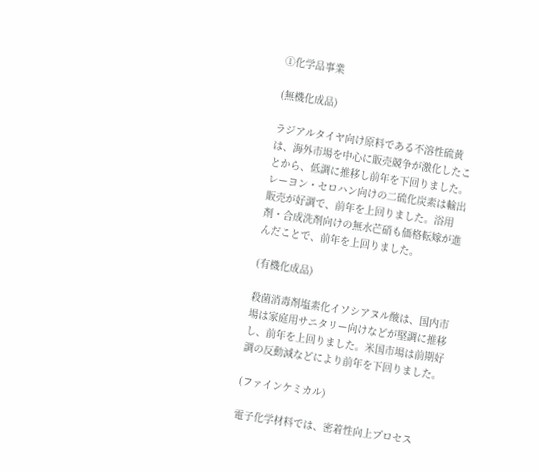①化学品事業

(無機化成品)

ラジアルタイヤ向け原料である不溶性硫黄は、海外市場を中心に販売競争が激化したことから、低調に推移し前年を下回りました。レーヨン・セロハン向けの二硫化炭素は輸出販売が好調で、前年を上回りました。浴用剤・合成洗剤向けの無水芒硝も価格転嫁が進んだことで、前年を上回りました。

(有機化成品)

殺菌消毒剤塩素化イソシアヌル酸は、国内市場は家庭用サニタリー向けなどが堅調に推移し、前年を上回りました。米国市場は前期好調の反動減などにより前年を下回りました。

(ファインケミカル)

電子化学材料では、密着性向上プロセス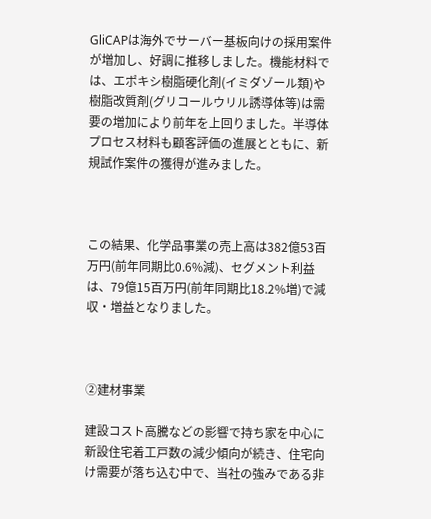GliCAPは海外でサーバー基板向けの採用案件が増加し、好調に推移しました。機能材料では、エポキシ樹脂硬化剤(イミダゾール類)や樹脂改質剤(グリコールウリル誘導体等)は需要の増加により前年を上回りました。半導体プロセス材料も顧客評価の進展とともに、新規試作案件の獲得が進みました。



この結果、化学品事業の売上高は382億53百万円(前年同期比0.6%減)、セグメント利益は、79億15百万円(前年同期比18.2%増)で減収・増益となりました。



②建材事業

建設コスト高騰などの影響で持ち家を中心に新設住宅着工戸数の減少傾向が続き、住宅向け需要が落ち込む中で、当社の強みである非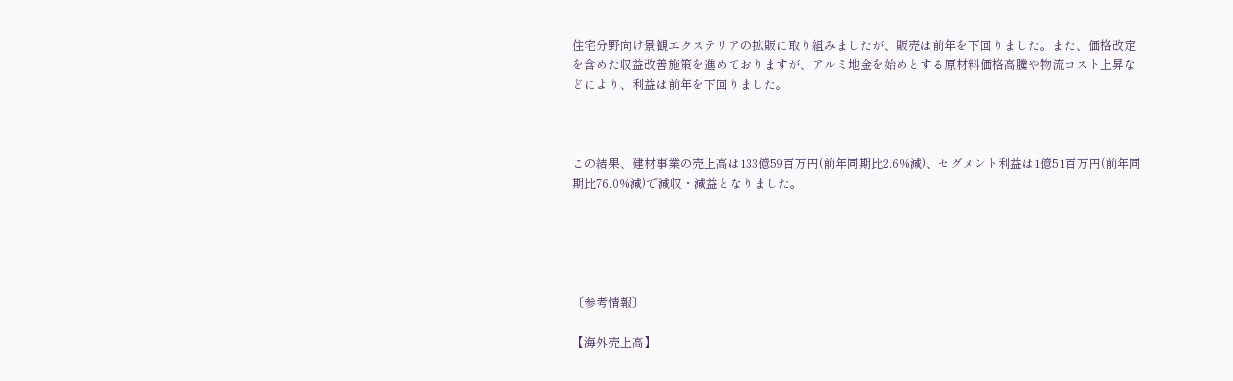住宅分野向け景観エクステリアの拡販に取り組みましたが、販売は前年を下回りました。また、価格改定を含めた収益改善施策を進めておりますが、アルミ地金を始めとする原材料価格高騰や物流コスト上昇などにより、利益は前年を下回りました。



この結果、建材事業の売上高は133億59百万円(前年同期比2.6%減)、セグメント利益は1億51百万円(前年同期比76.0%減)で減収・減益となりました。





〔参考情報〕

【海外売上高】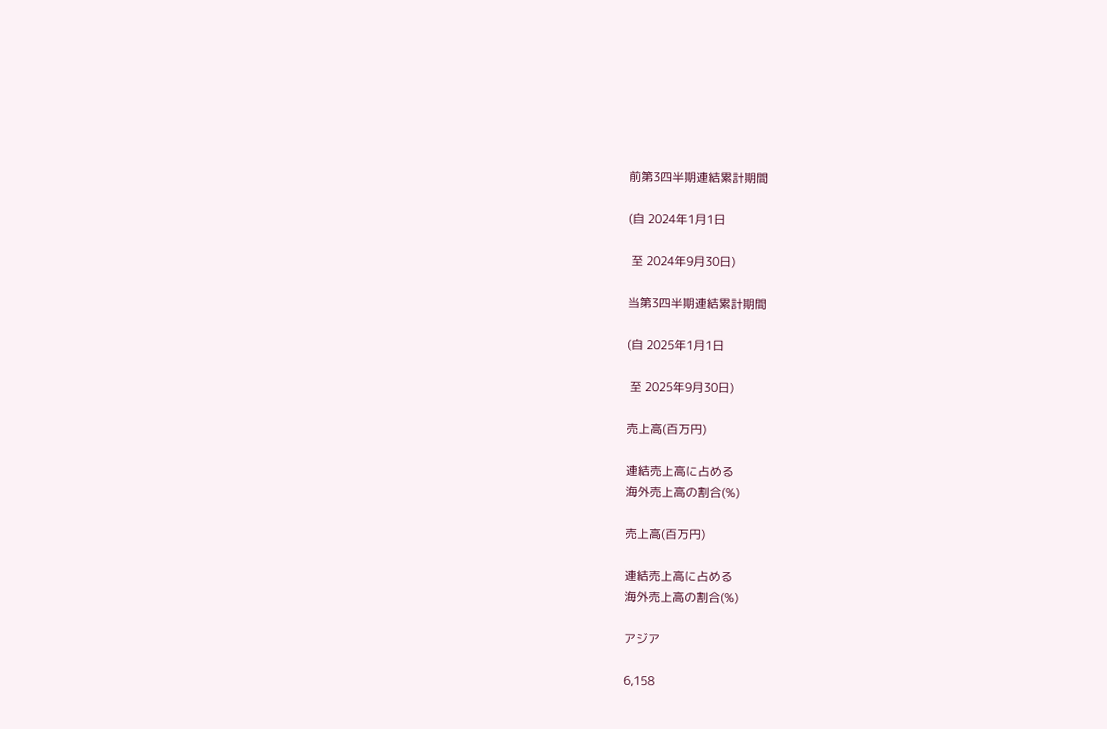前第3四半期連結累計期間

(自 2024年1月1日

 至 2024年9月30日)

当第3四半期連結累計期間

(自 2025年1月1日

 至 2025年9月30日)

売上高(百万円)

連結売上高に占める
海外売上高の割合(%)

売上高(百万円)

連結売上高に占める
海外売上高の割合(%)

アジア

6,158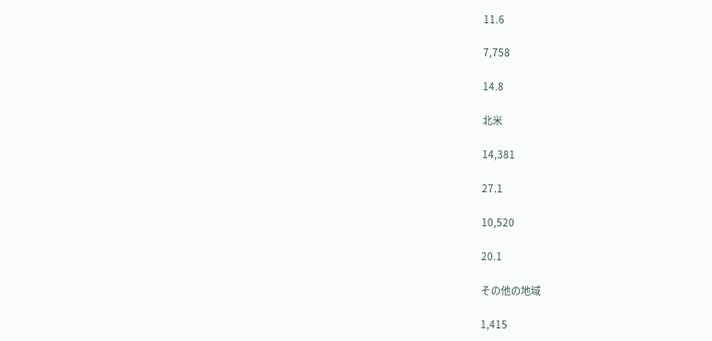11.6

7,758

14.8

北米

14,381

27.1

10,520

20.1

その他の地域

1,415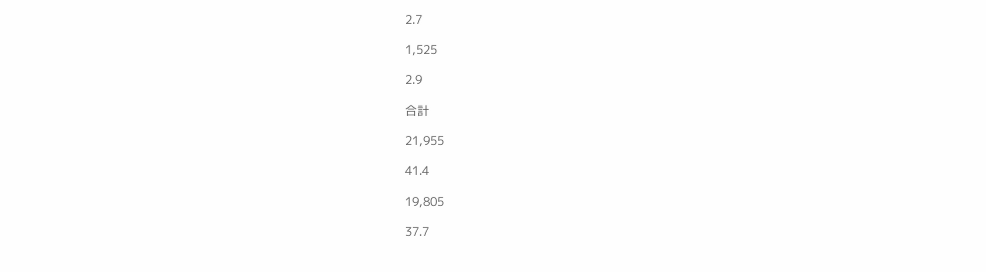2.7

1,525

2.9

合計

21,955

41.4

19,805

37.7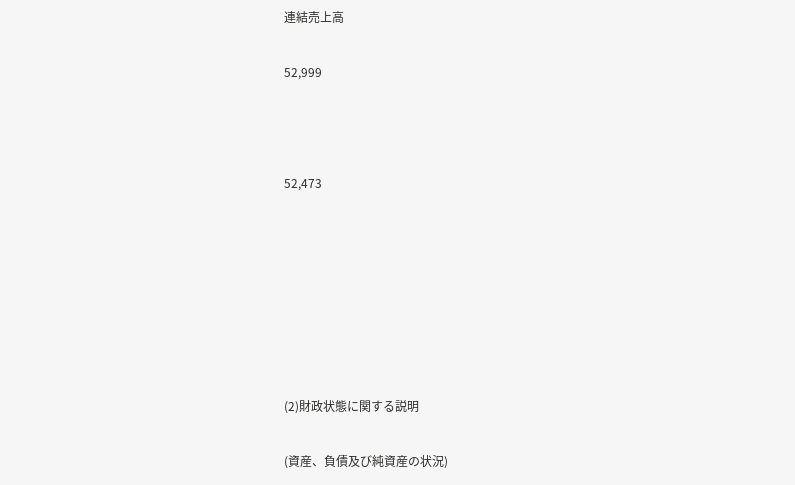連結売上高

52,999



52,473







(2)財政状態に関する説明

(資産、負債及び純資産の状況)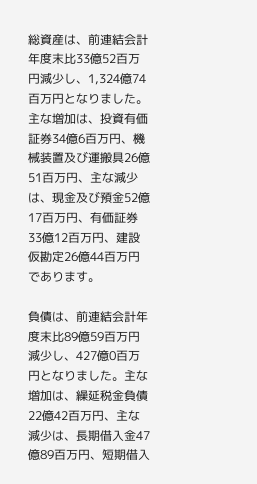総資産は、前連結会計年度末比33億52百万円減少し、1,324億74百万円となりました。主な増加は、投資有価証券34億6百万円、機械装置及び運搬具26億51百万円、主な減少は、現金及び預金52億17百万円、有価証券33億12百万円、建設仮勘定26億44百万円であります。

負債は、前連結会計年度末比89億59百万円減少し、427億0百万円となりました。主な増加は、繰延税金負債22億42百万円、主な減少は、長期借入金47億89百万円、短期借入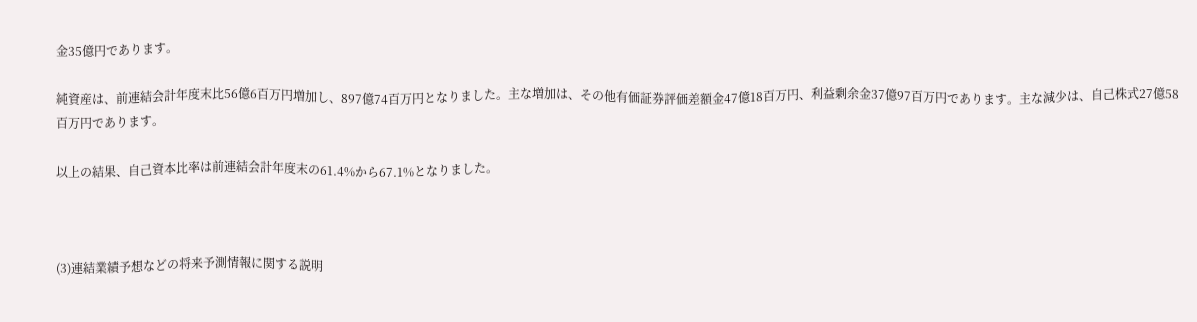金35億円であります。

純資産は、前連結会計年度末比56億6百万円増加し、897億74百万円となりました。主な増加は、その他有価証券評価差額金47億18百万円、利益剰余金37億97百万円であります。主な減少は、自己株式27億58百万円であります。

以上の結果、自己資本比率は前連結会計年度末の61.4%から67.1%となりました。



(3)連結業績予想などの将来予測情報に関する説明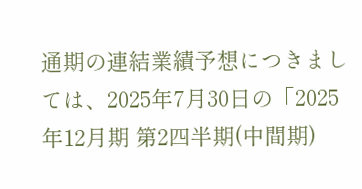通期の連結業績予想につきましては、2025年7月30日の「2025年12月期 第2四半期(中間期)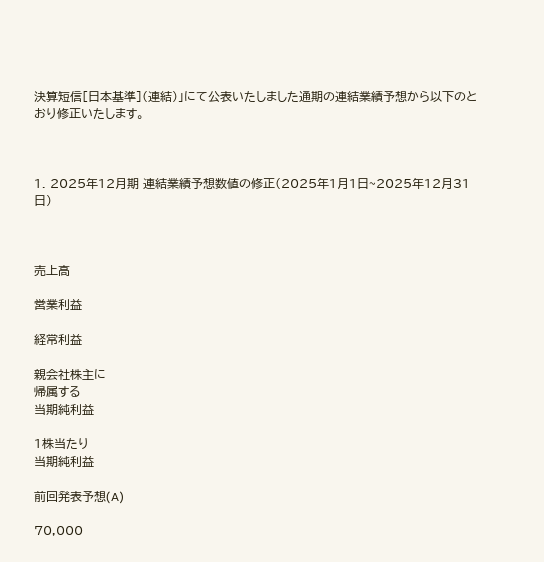決算短信[日本基準](連結)」にて公表いたしました通期の連結業績予想から以下のとおり修正いたします。



1. 2025年12月期 連結業績予想数値の修正(2025年1月1日~2025年12月31日)



売上高

営業利益

経常利益

親会社株主に
帰属する
当期純利益

1株当たり
当期純利益

前回発表予想(A)

70,000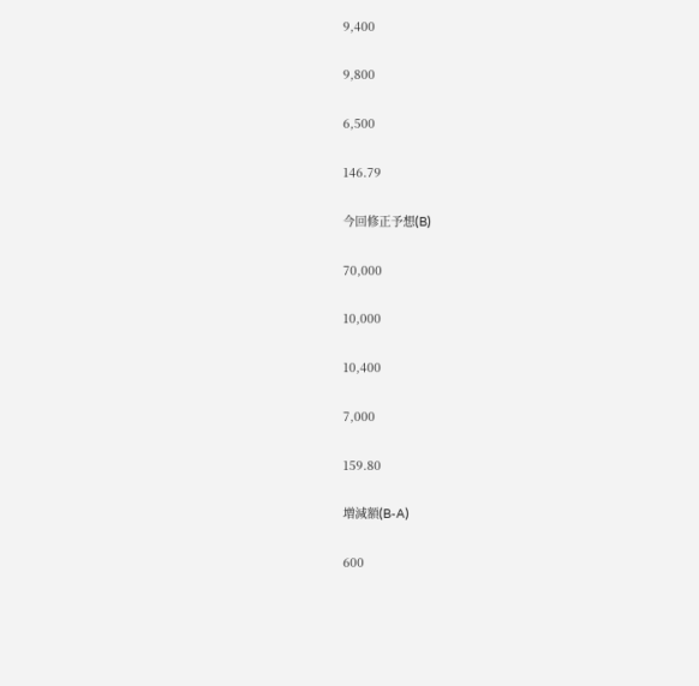9,400

9,800

6,500

146.79

今回修正予想(B)

70,000

10,000

10,400

7,000

159.80

増減額(B-A)

600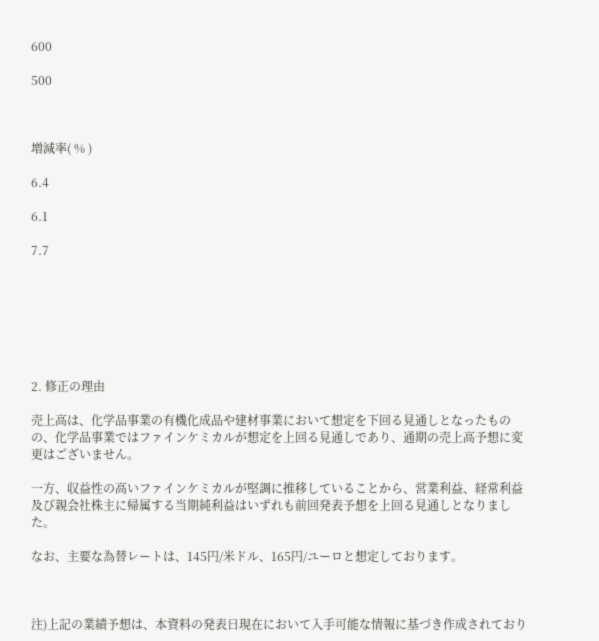600

500



増減率( % )

6.4

6.1

7.7







2. 修正の理由

売上高は、化学品事業の有機化成品や建材事業において想定を下回る見通しとなったものの、化学品事業ではファインケミカルが想定を上回る見通しであり、通期の売上高予想に変更はございません。

一方、収益性の高いファインケミカルが堅調に推移していることから、営業利益、経常利益及び親会社株主に帰属する当期純利益はいずれも前回発表予想を上回る見通しとなりました。

なお、主要な為替レートは、145円/米ドル、165円/ユーロと想定しております。



注)上記の業績予想は、本資料の発表日現在において入手可能な情報に基づき作成されており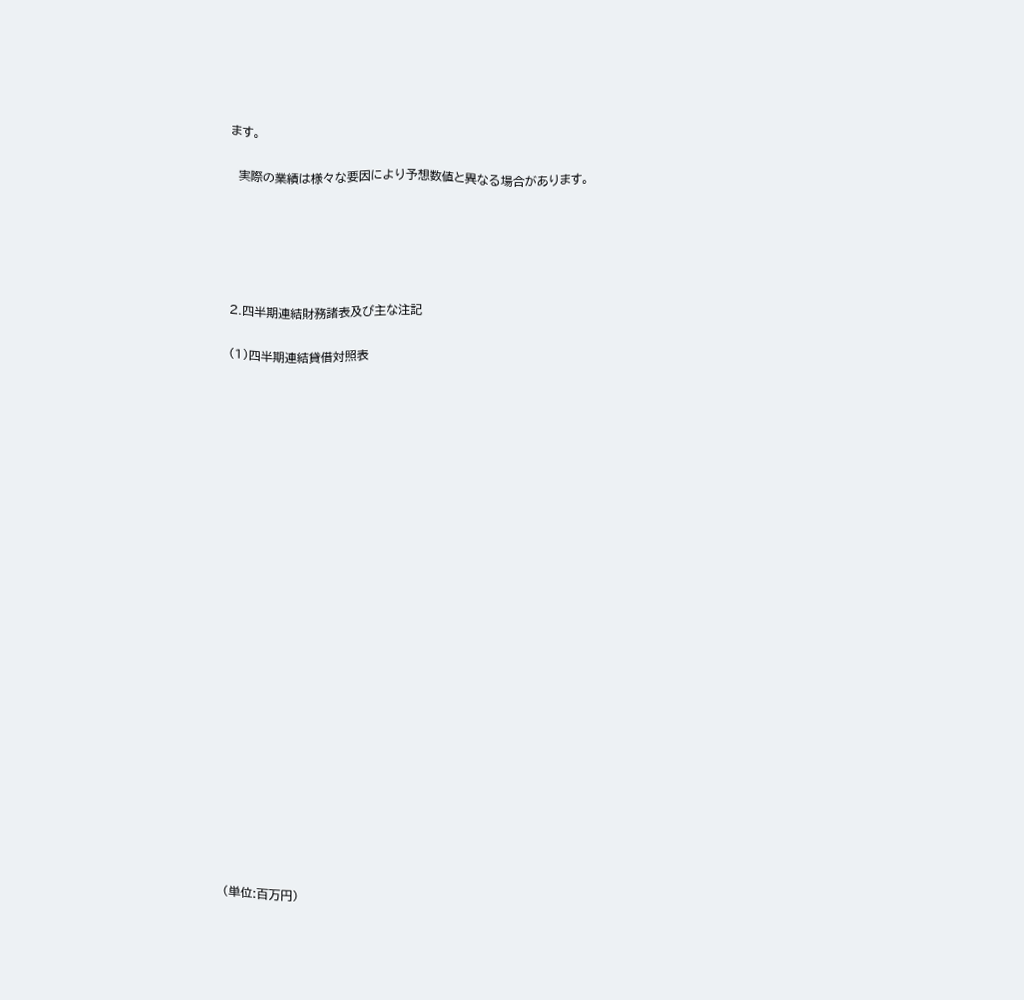ます。

  実際の業績は様々な要因により予想数値と異なる場合があります。





2.四半期連結財務諸表及び主な注記

(1)四半期連結貸借対照表























(単位:百万円)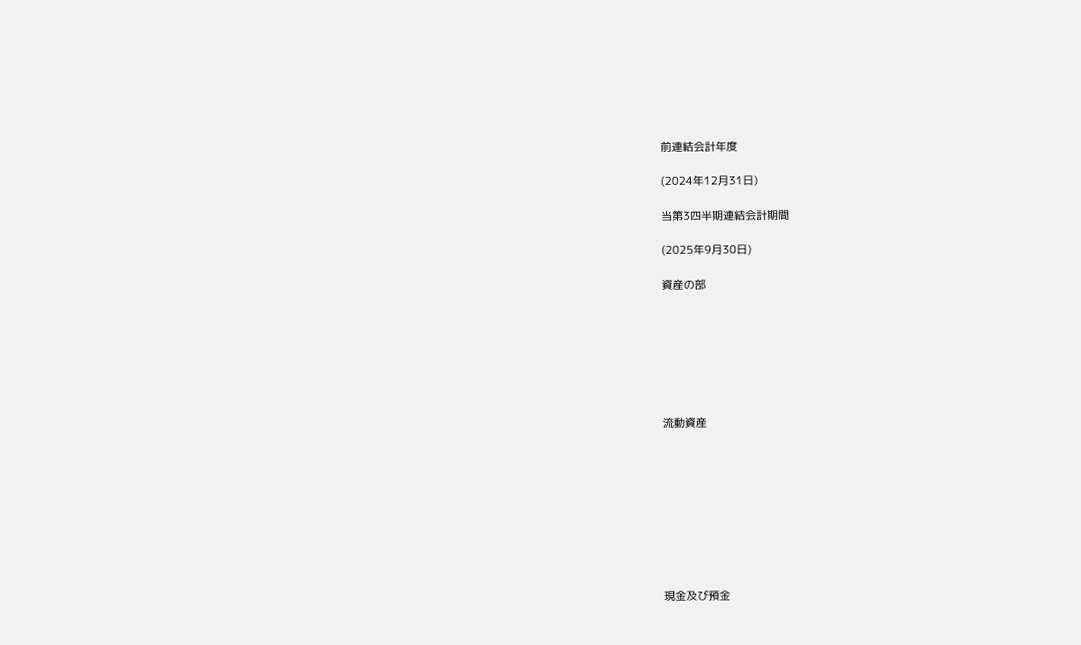前連結会計年度

(2024年12月31日)

当第3四半期連結会計期間

(2025年9月30日)

資産の部







流動資産









現金及び預金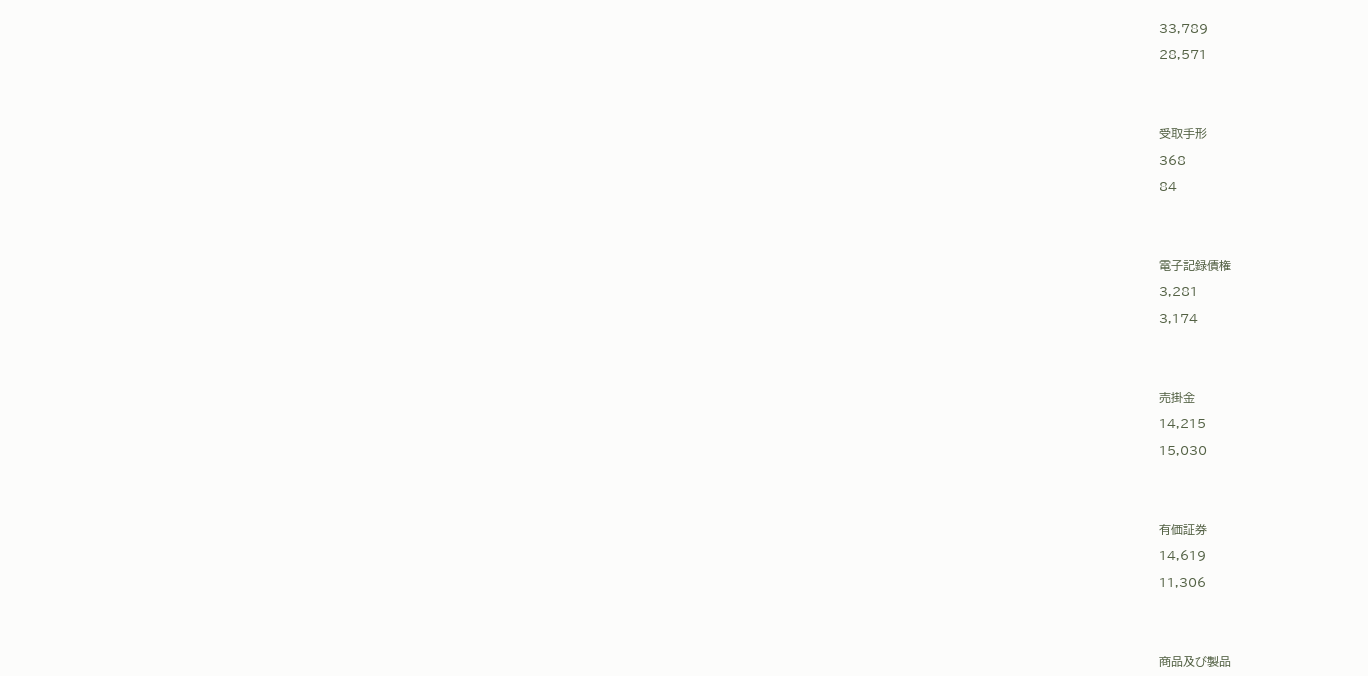33,789

28,571





受取手形

368

84





電子記録債権

3,281

3,174





売掛金

14,215

15,030





有価証券

14,619

11,306





商品及び製品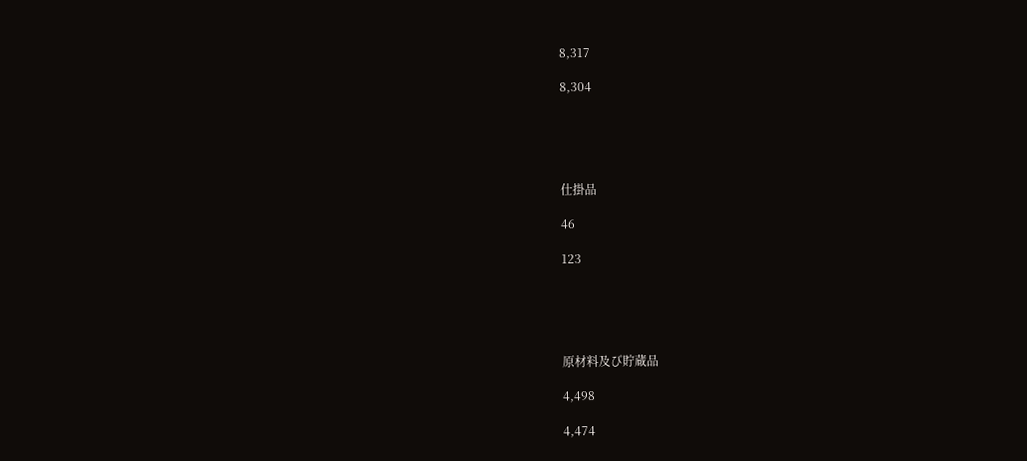8,317

8,304





仕掛品

46

123





原材料及び貯蔵品

4,498

4,474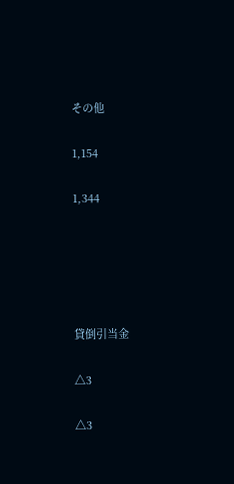その他

1,154

1,344





貸倒引当金

△3

△3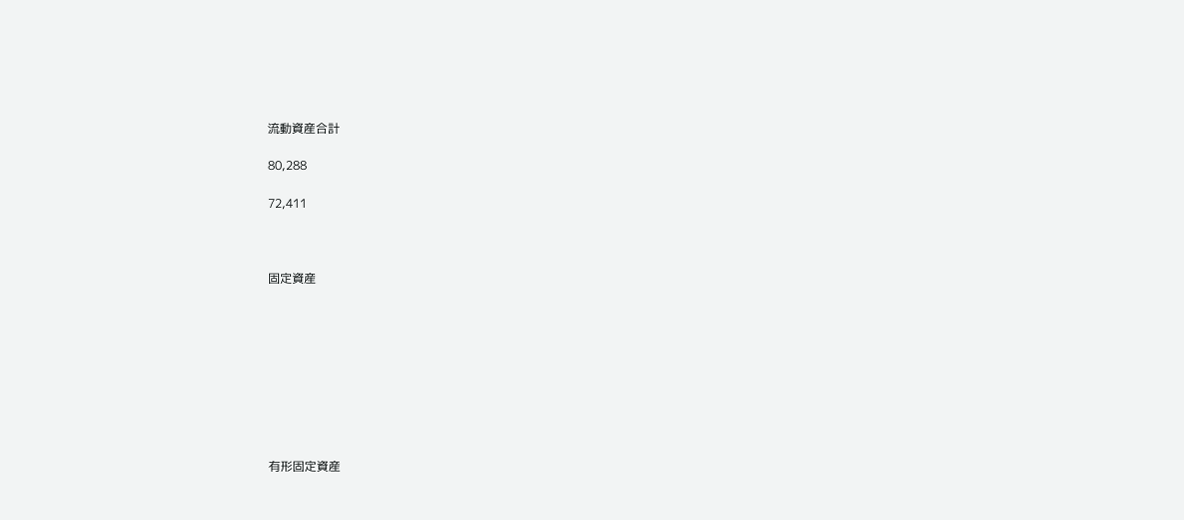流動資産合計

80,288

72,411



固定資産









有形固定資産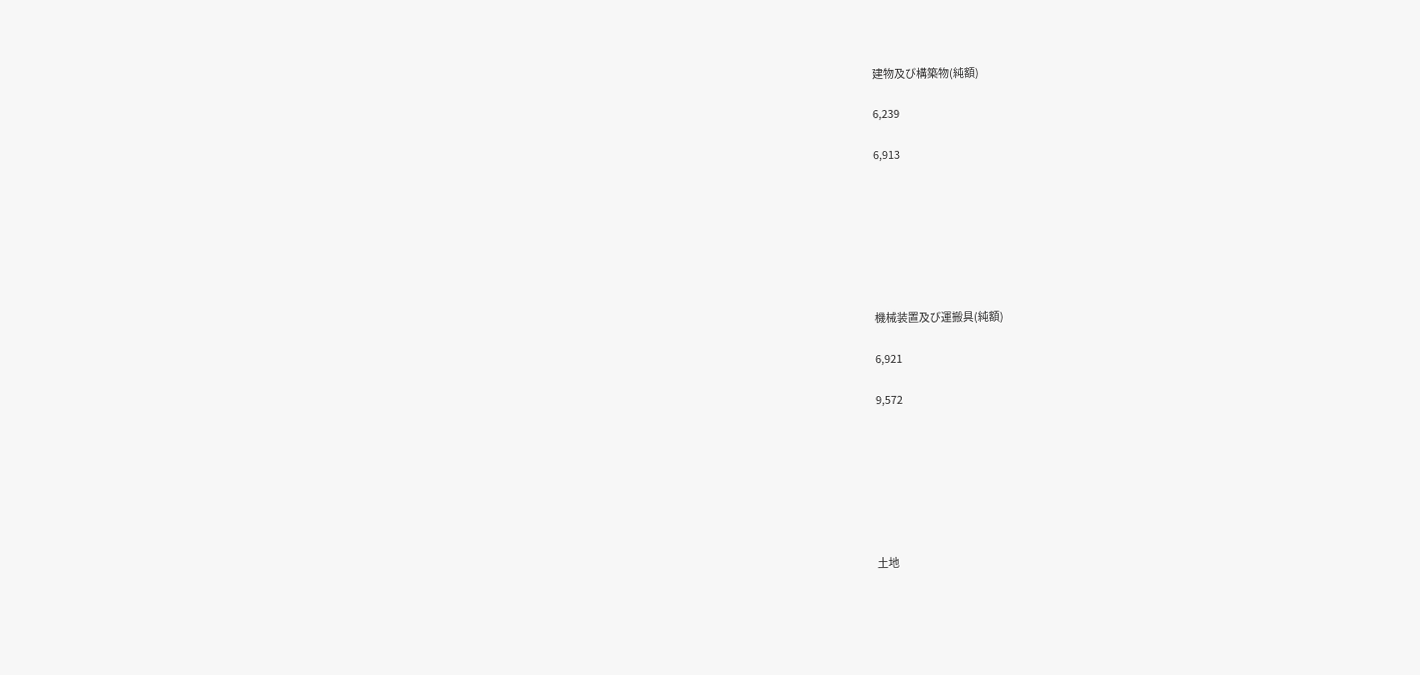建物及び構築物(純額)

6,239

6,913







機械装置及び運搬具(純額)

6,921

9,572







土地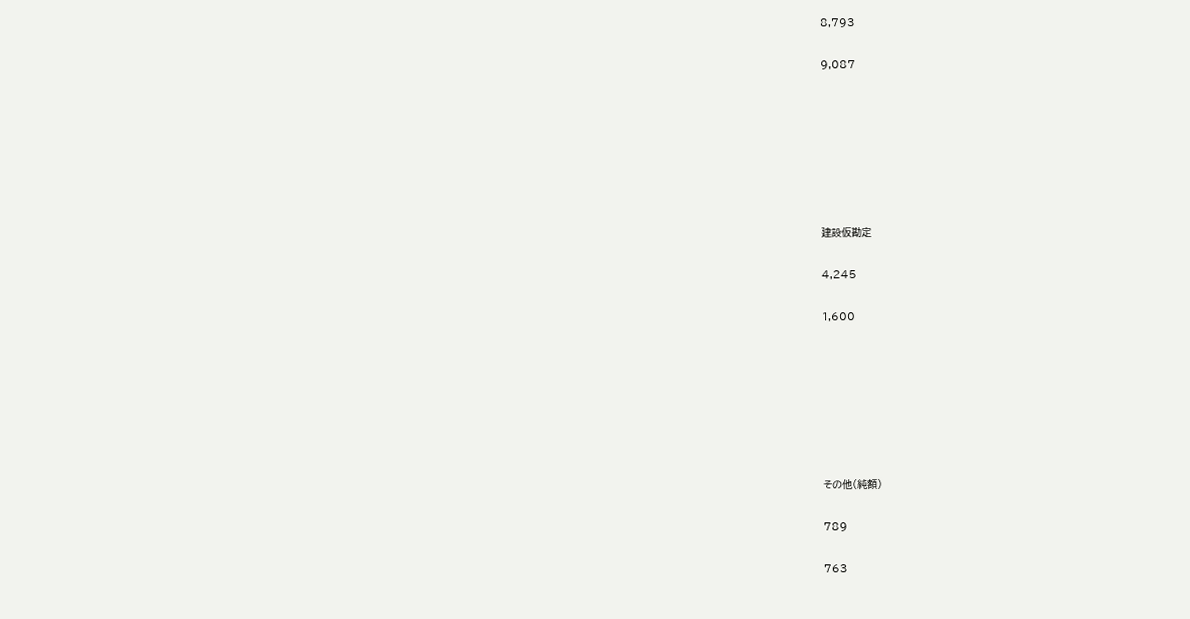8,793

9,087







建設仮勘定

4,245

1,600







その他(純額)

789

763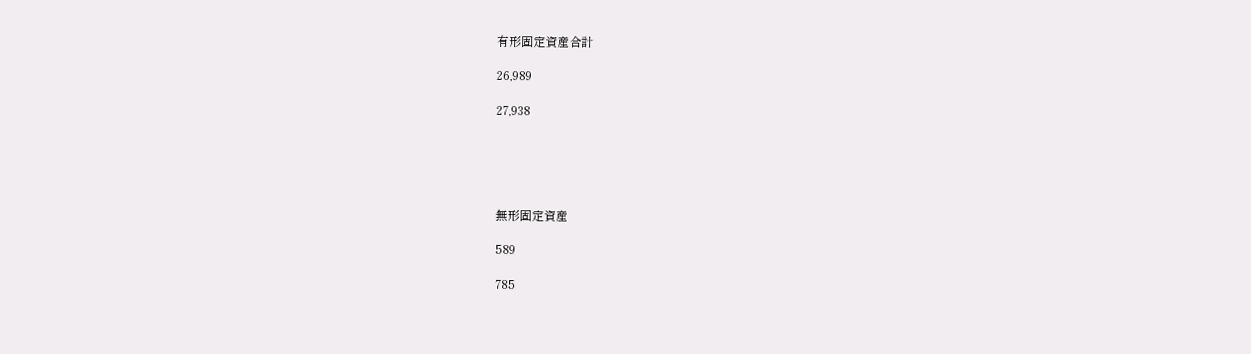有形固定資産合計

26,989

27,938





無形固定資産

589

785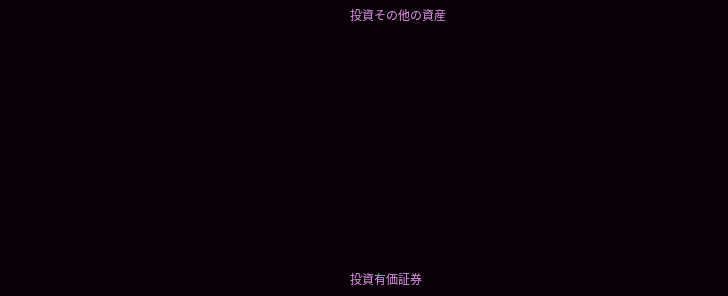投資その他の資産











投資有価証券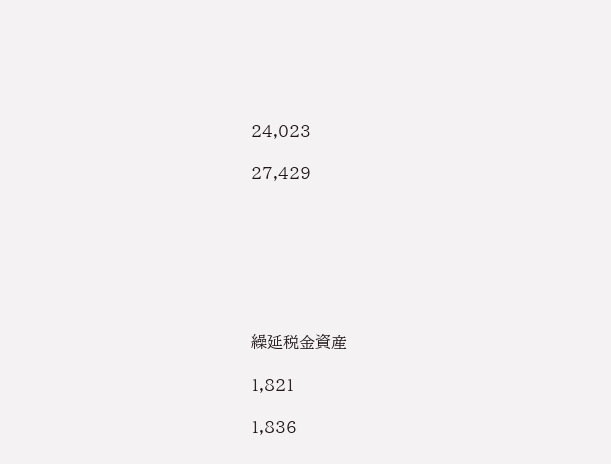24,023

27,429







繰延税金資産

1,821

1,836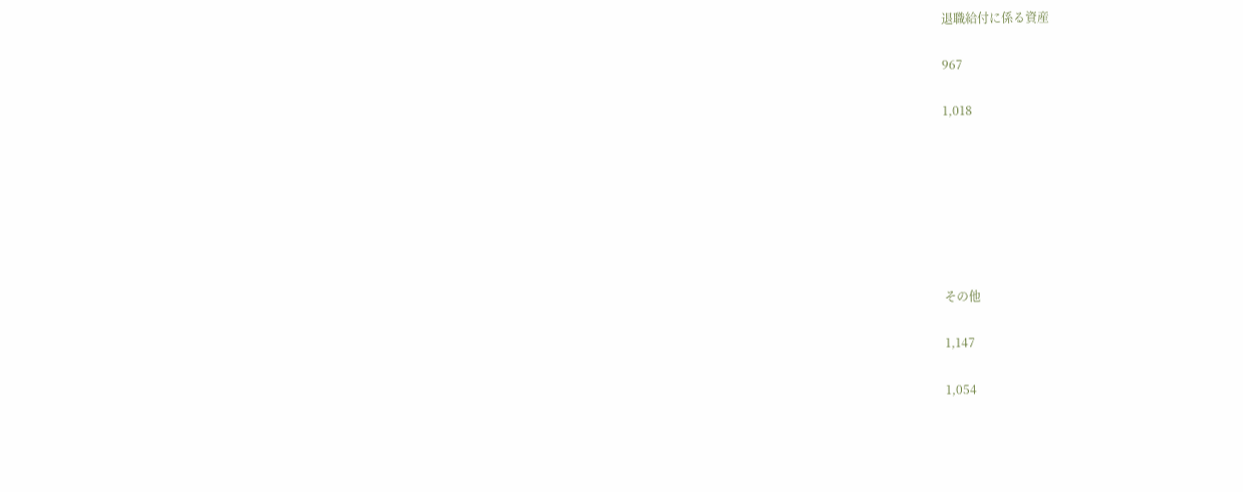退職給付に係る資産

967

1,018







その他

1,147

1,054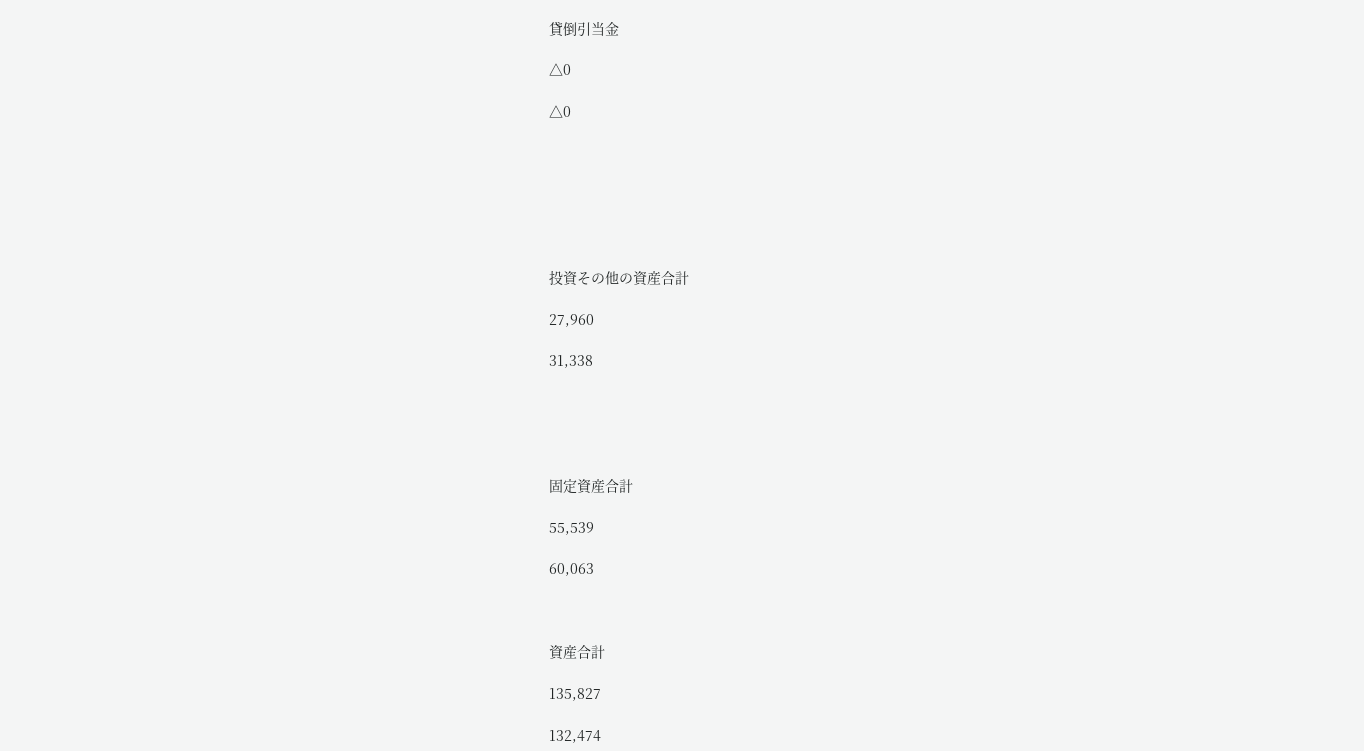貸倒引当金

△0

△0







投資その他の資産合計

27,960

31,338





固定資産合計

55,539

60,063



資産合計

135,827

132,474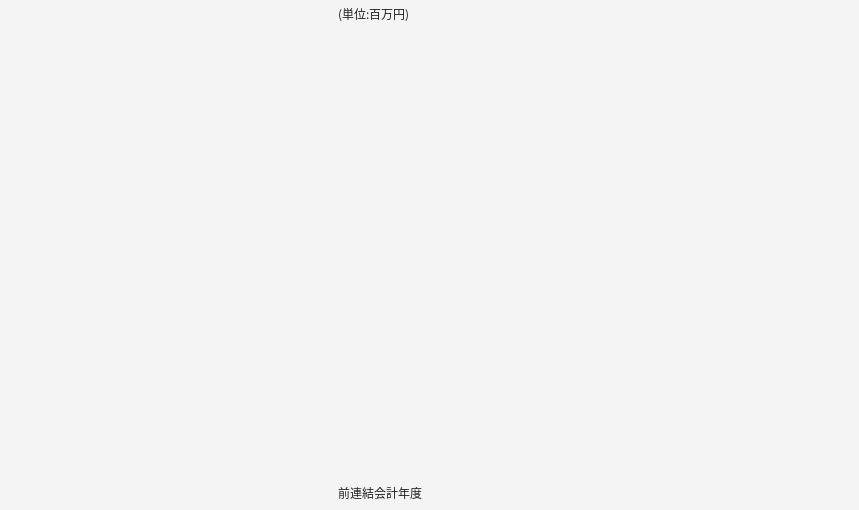(単位:百万円)





















前連結会計年度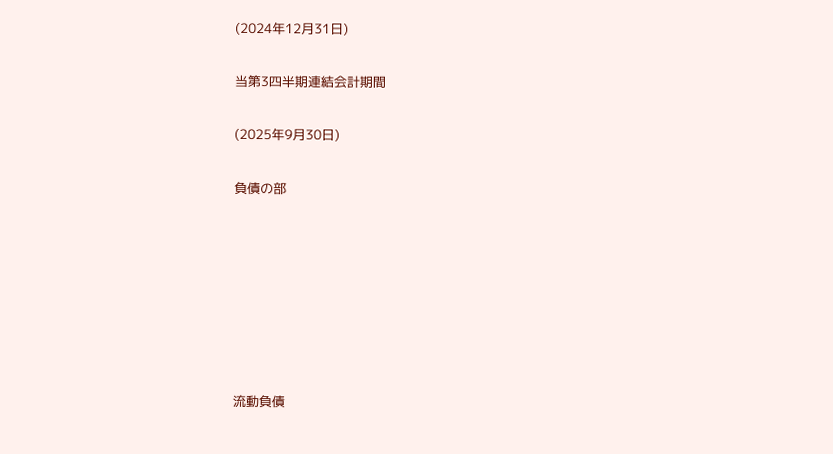(2024年12月31日)

当第3四半期連結会計期間

(2025年9月30日)

負債の部







流動負債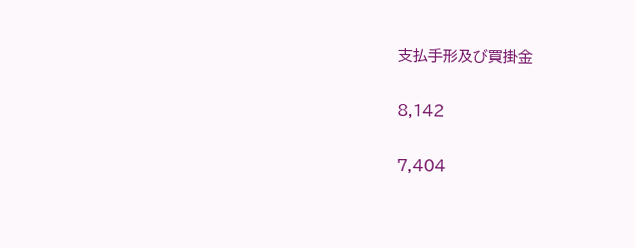支払手形及び買掛金

8,142

7,404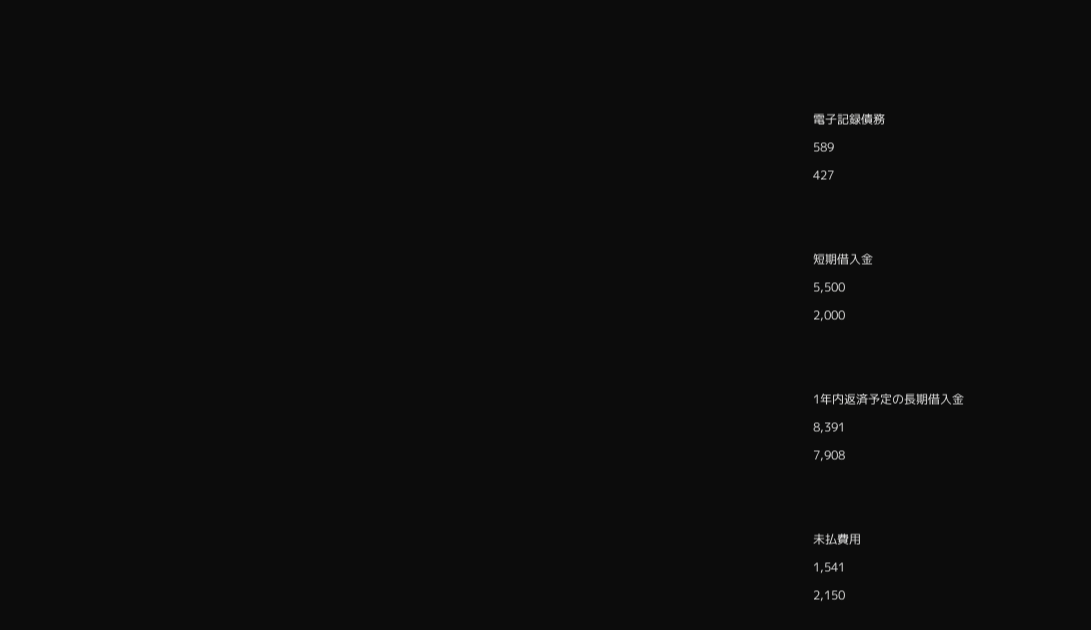電子記録債務

589

427





短期借入金

5,500

2,000





1年内返済予定の長期借入金

8,391

7,908





未払費用

1,541

2,150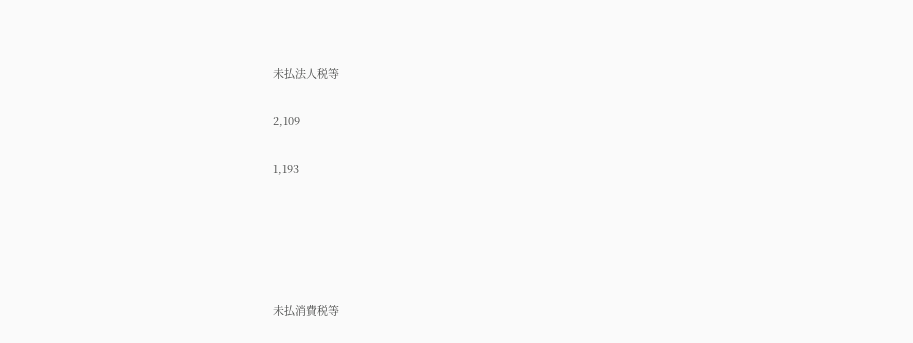未払法人税等

2,109

1,193





未払消費税等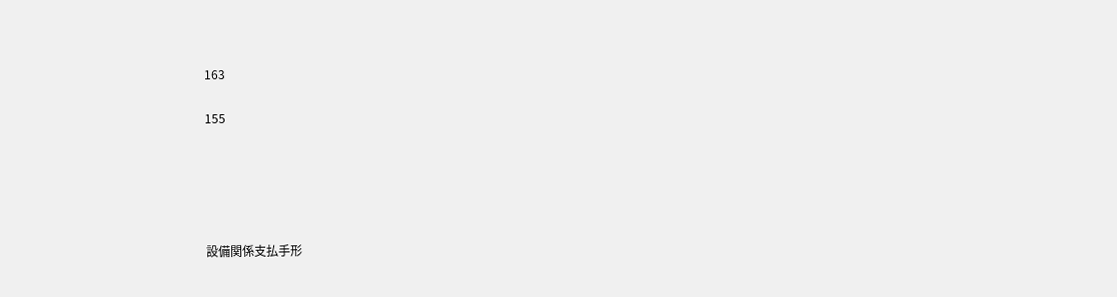163

155





設備関係支払手形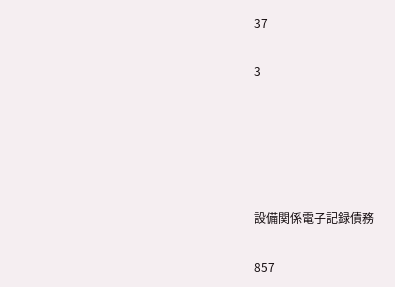37

3





設備関係電子記録債務

857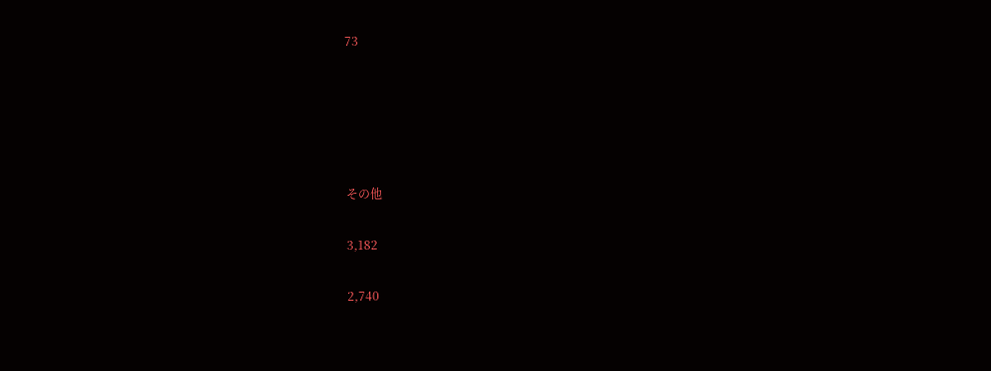73





その他

3,182

2,740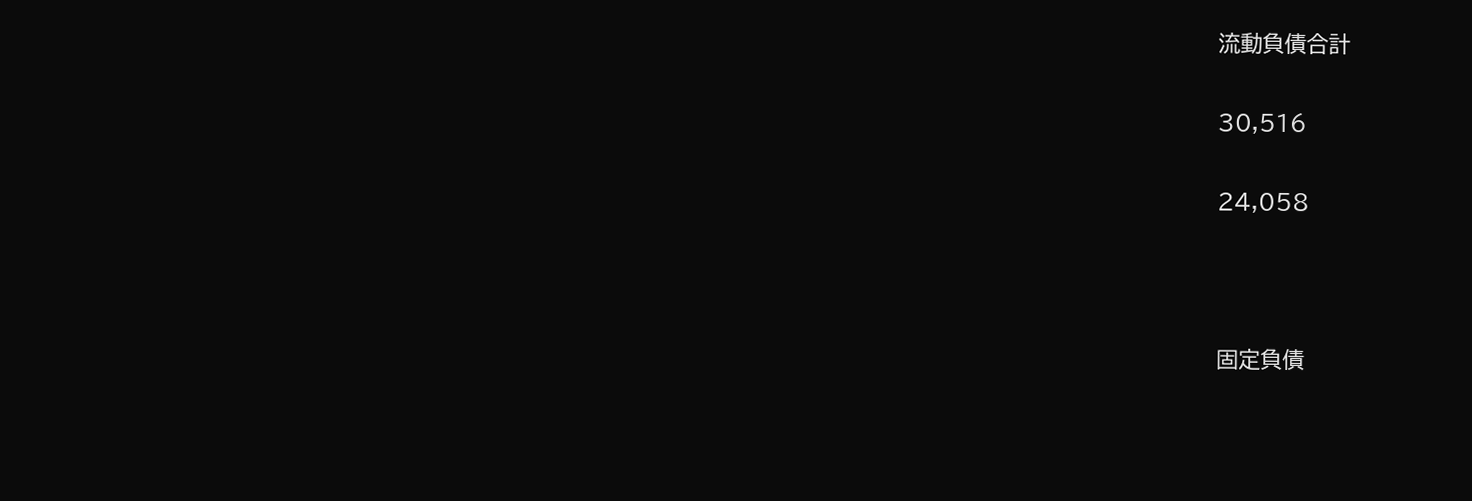流動負債合計

30,516

24,058



固定負債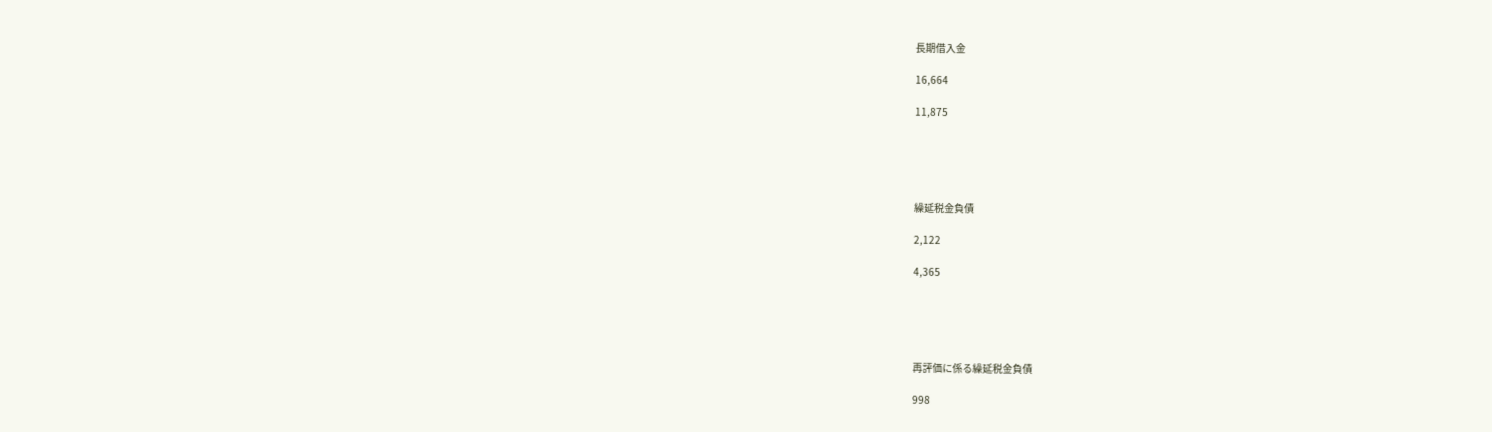長期借入金

16,664

11,875





繰延税金負債

2,122

4,365





再評価に係る繰延税金負債

998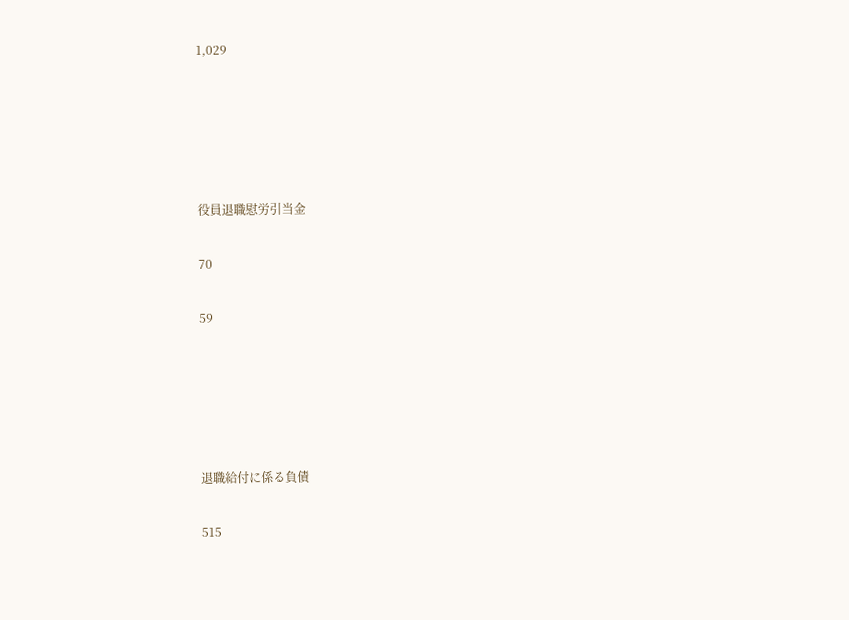1,029





役員退職慰労引当金

70

59





退職給付に係る負債

515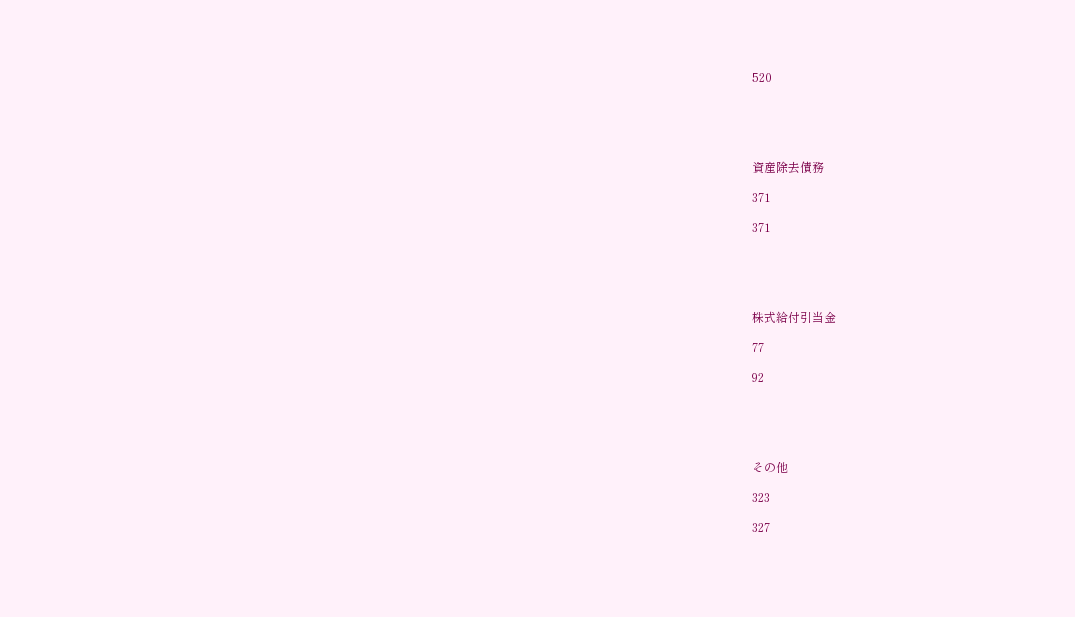520





資産除去債務

371

371





株式給付引当金

77

92





その他

323

327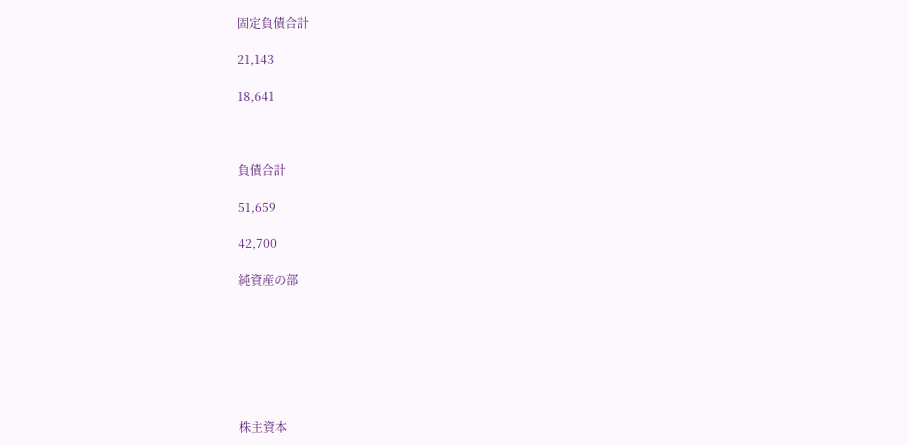固定負債合計

21,143

18,641



負債合計

51,659

42,700

純資産の部







株主資本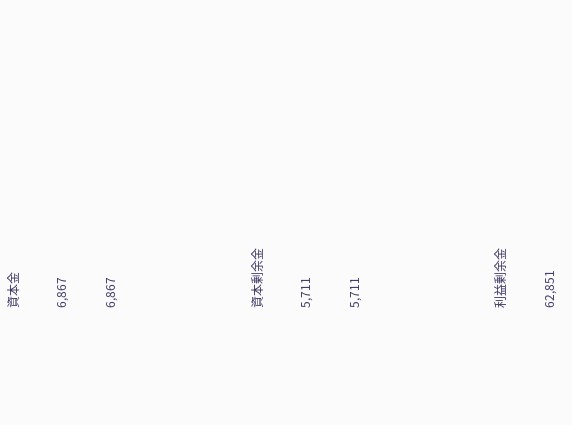資本金

6,867

6,867





資本剰余金

5,711

5,711





利益剰余金

62,851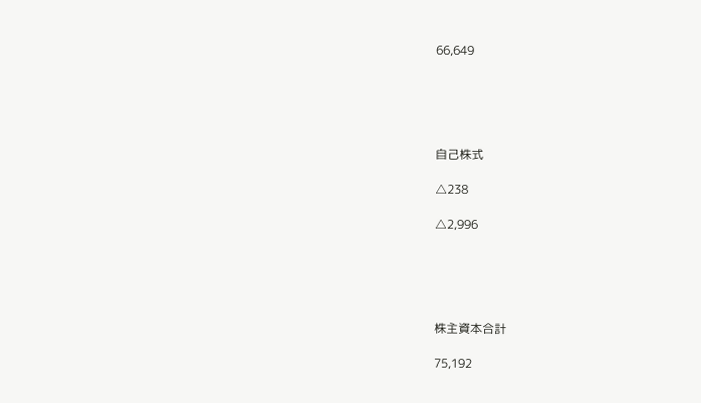66,649





自己株式

△238

△2,996





株主資本合計

75,192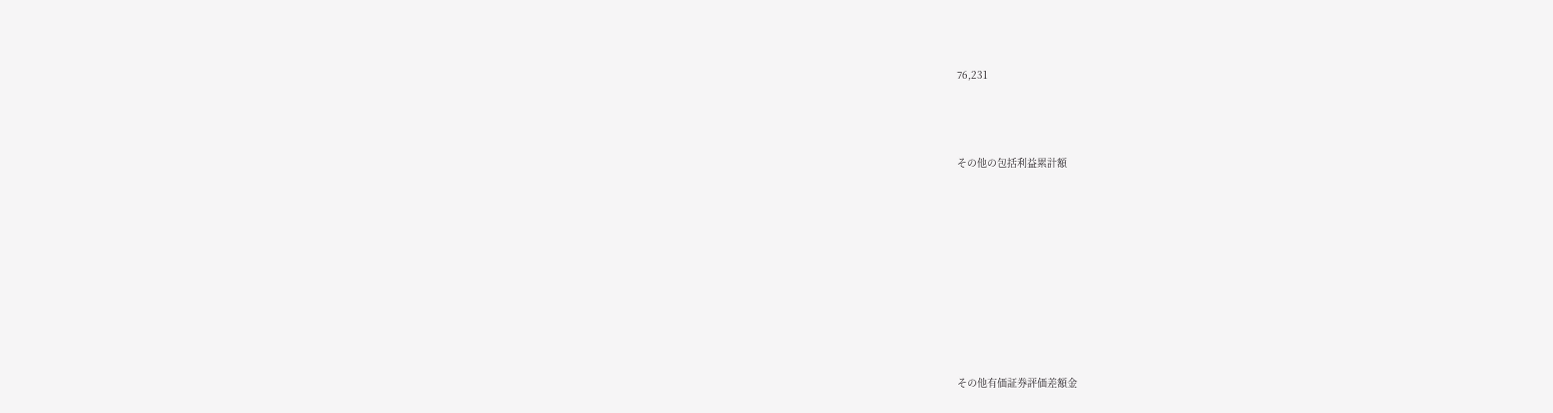76,231



その他の包括利益累計額









その他有価証券評価差額金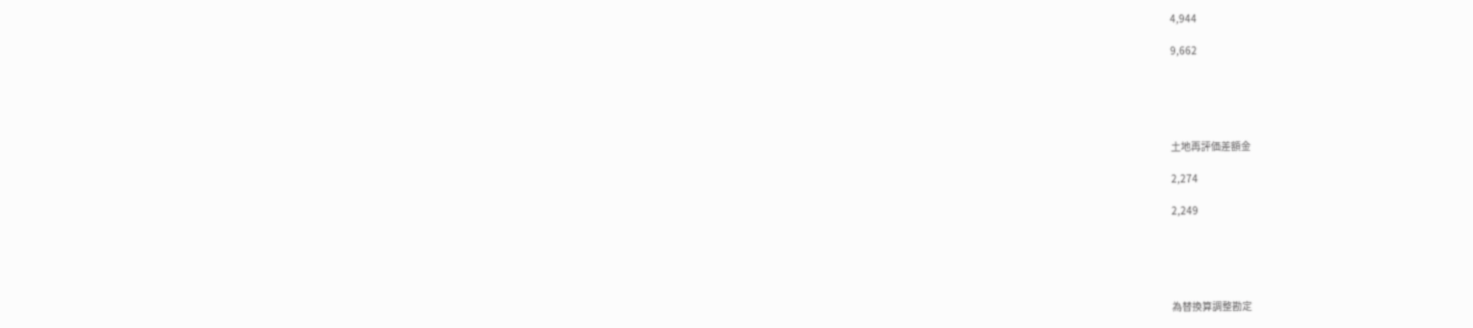4,944

9,662





土地再評価差額金

2,274

2,249





為替換算調整勘定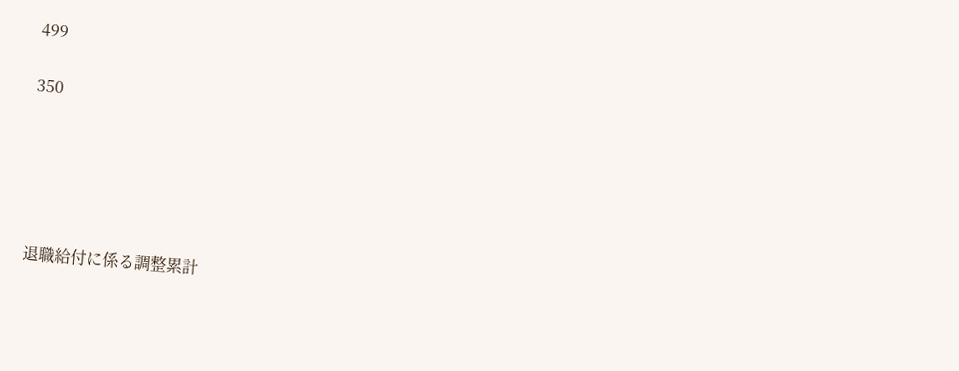499

350





退職給付に係る調整累計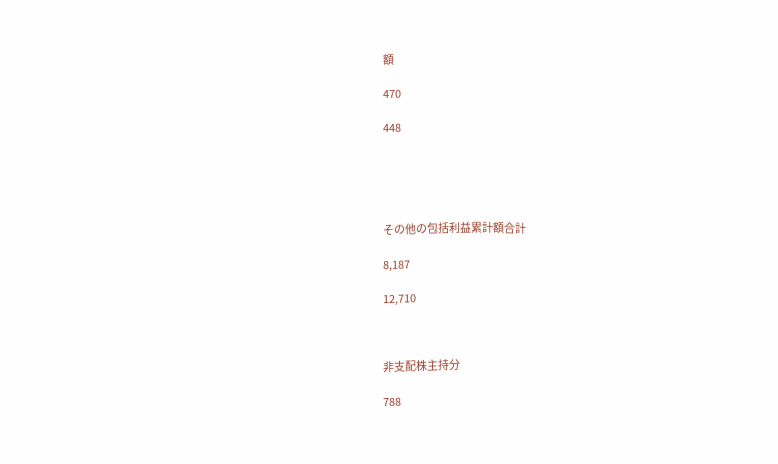額

470

448





その他の包括利益累計額合計

8,187

12,710



非支配株主持分

788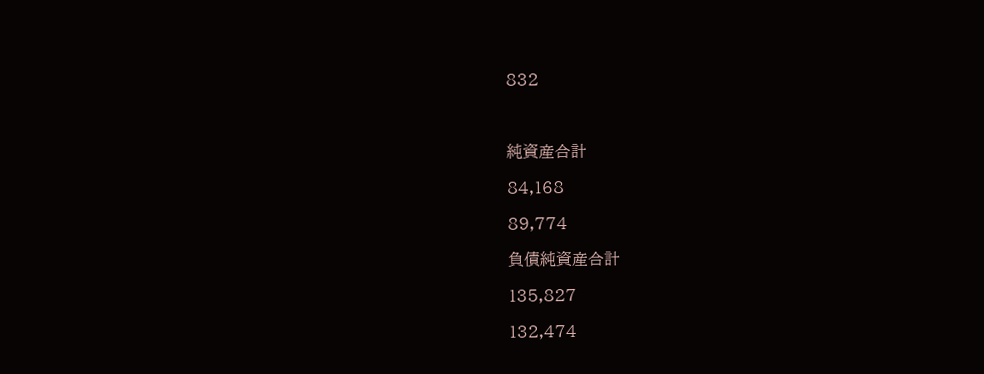832



純資産合計

84,168

89,774

負債純資産合計

135,827

132,474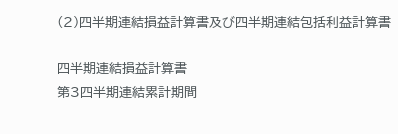(2)四半期連結損益計算書及び四半期連結包括利益計算書

四半期連結損益計算書
第3四半期連結累計期間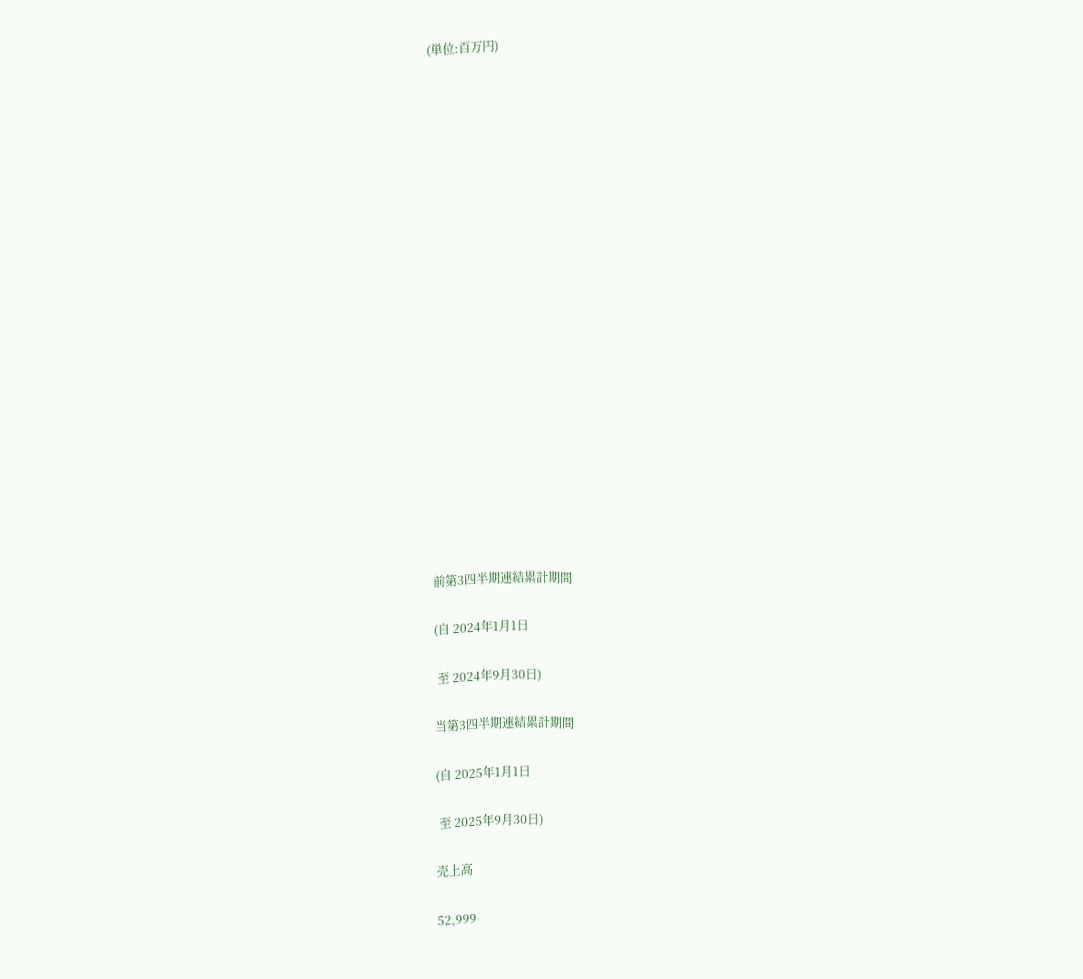(単位:百万円)





















前第3四半期連結累計期間

(自 2024年1月1日

 至 2024年9月30日)

当第3四半期連結累計期間

(自 2025年1月1日

 至 2025年9月30日)

売上高

52,999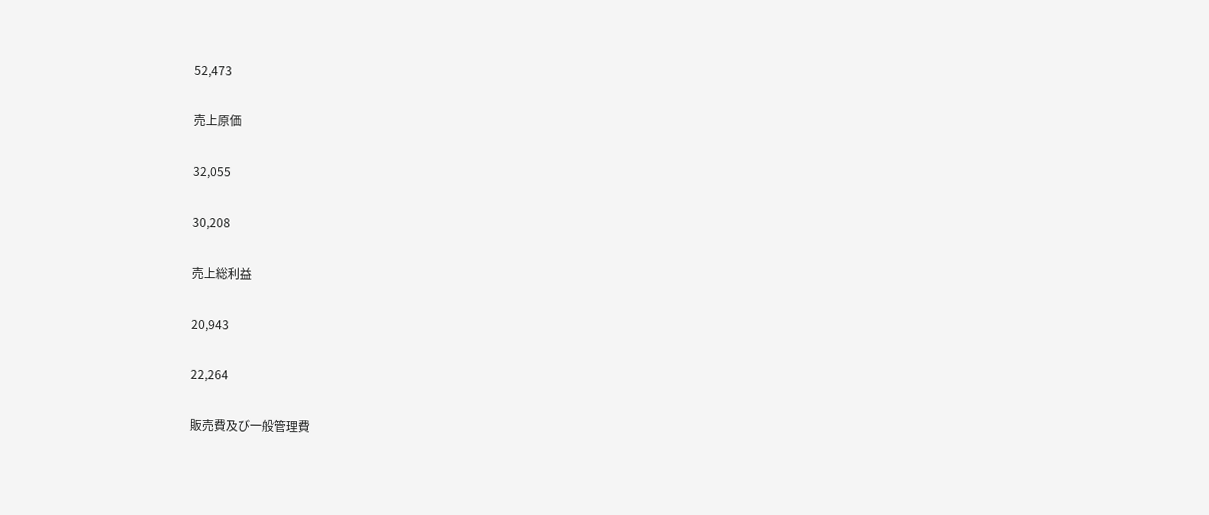52,473

売上原価

32,055

30,208

売上総利益

20,943

22,264

販売費及び一般管理費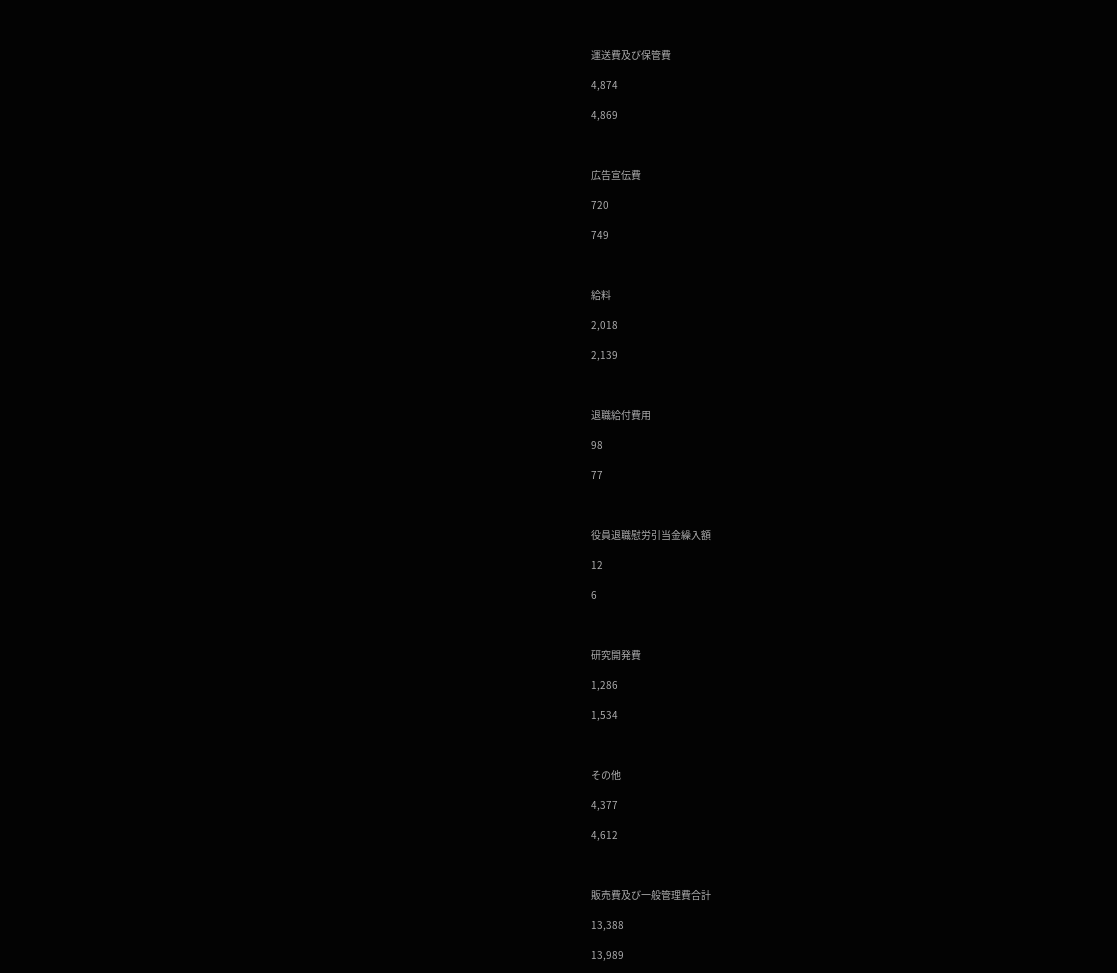運送費及び保管費

4,874

4,869



広告宣伝費

720

749



給料

2,018

2,139



退職給付費用

98

77



役員退職慰労引当金繰入額

12

6



研究開発費

1,286

1,534



その他

4,377

4,612



販売費及び一般管理費合計

13,388

13,989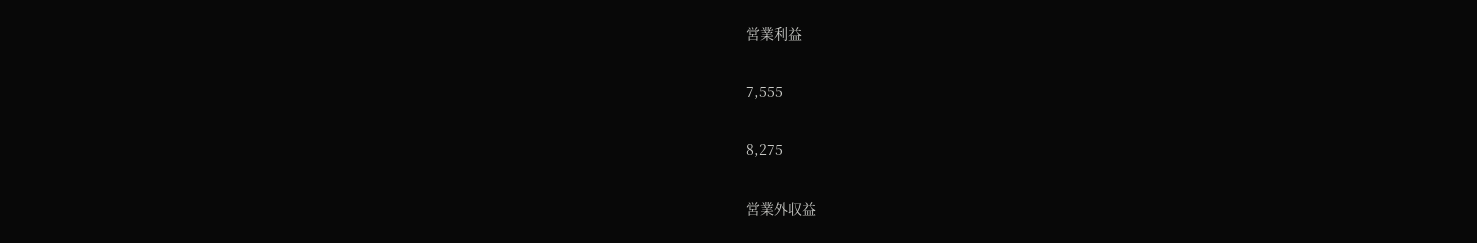営業利益

7,555

8,275

営業外収益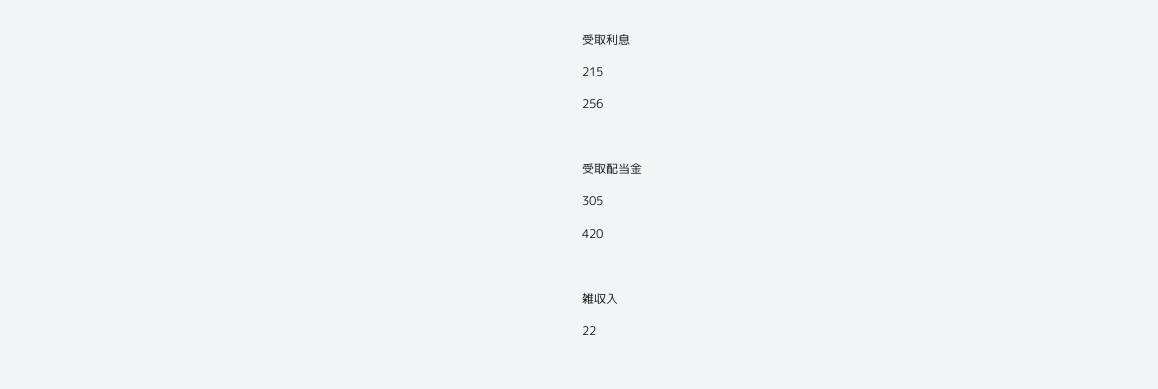受取利息

215

256



受取配当金

305

420



雑収入

22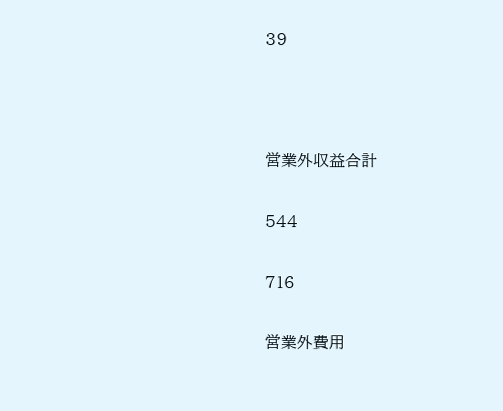39



営業外収益合計

544

716

営業外費用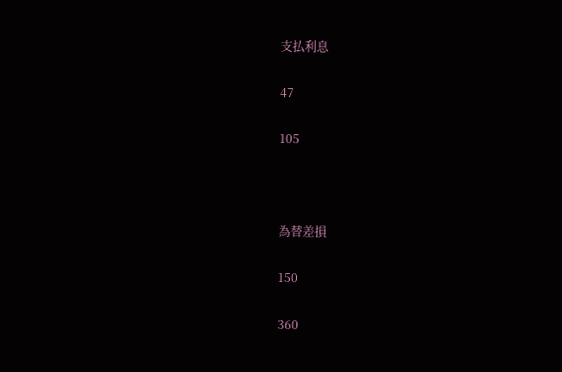支払利息

47

105



為替差損

150

360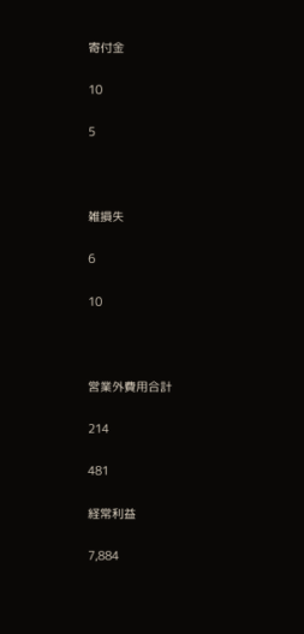寄付金

10

5



雑損失

6

10



営業外費用合計

214

481

経常利益

7,884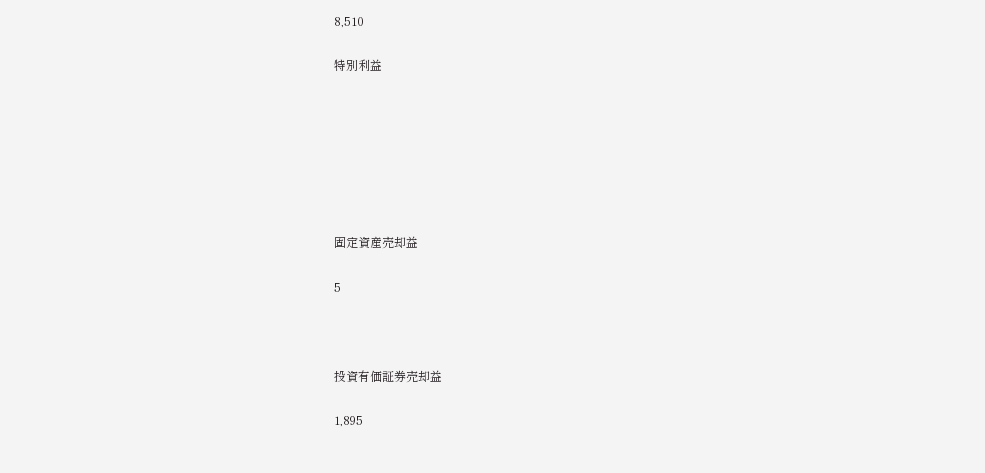8,510

特別利益







固定資産売却益

5



投資有価証券売却益

1,895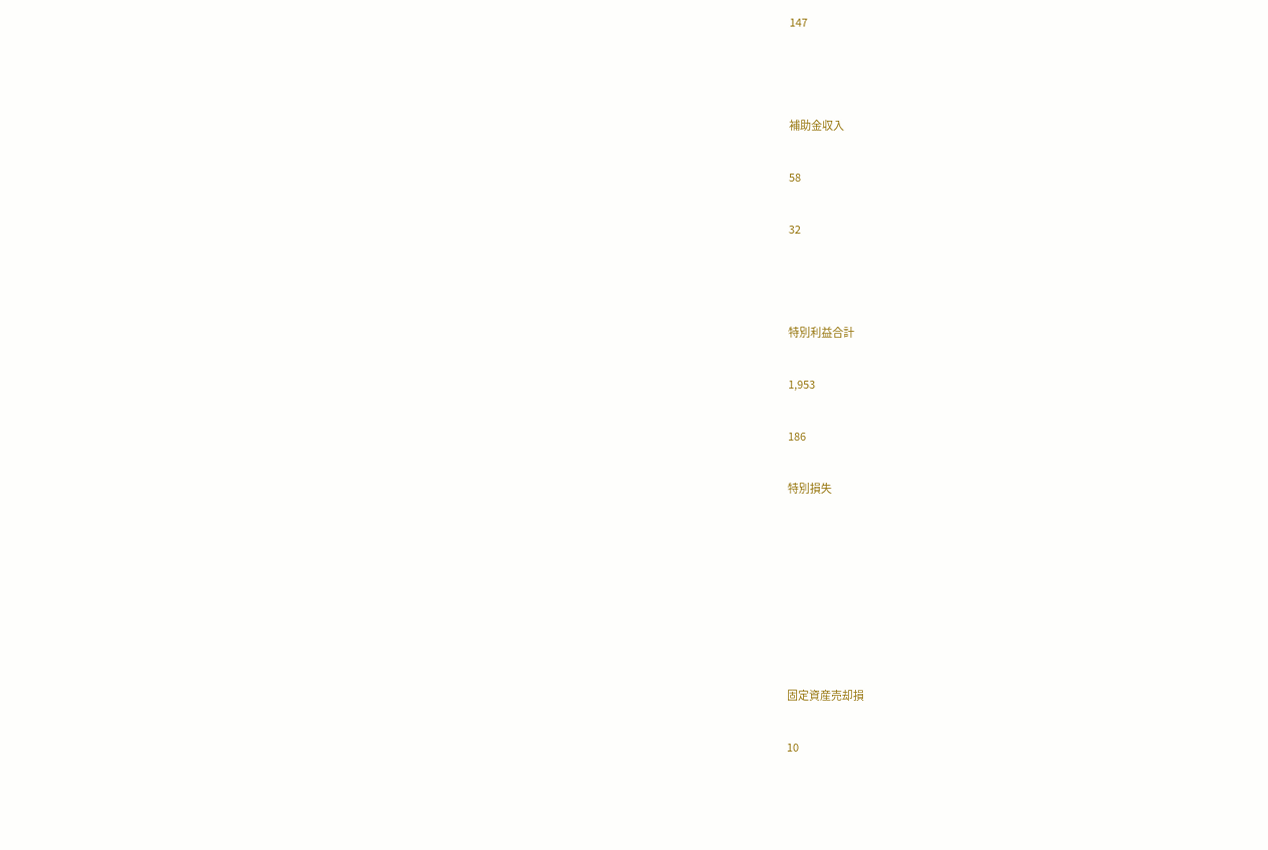147



補助金収入

58

32



特別利益合計

1,953

186

特別損失







固定資産売却損

10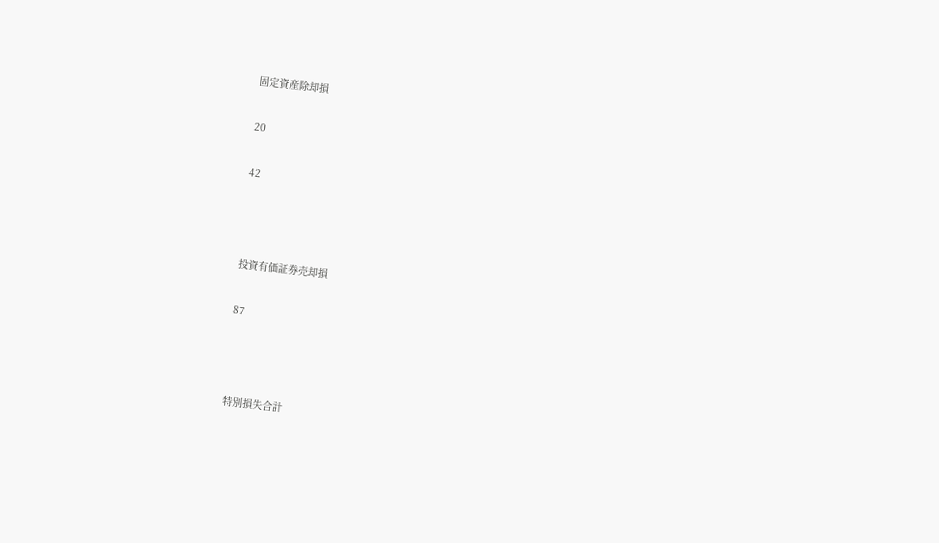固定資産除却損

20

42



投資有価証券売却損

87



特別損失合計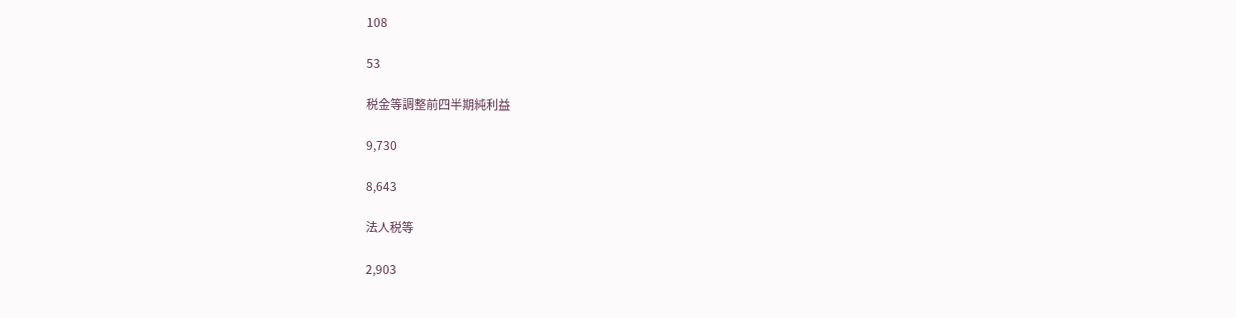108

53

税金等調整前四半期純利益

9,730

8,643

法人税等

2,903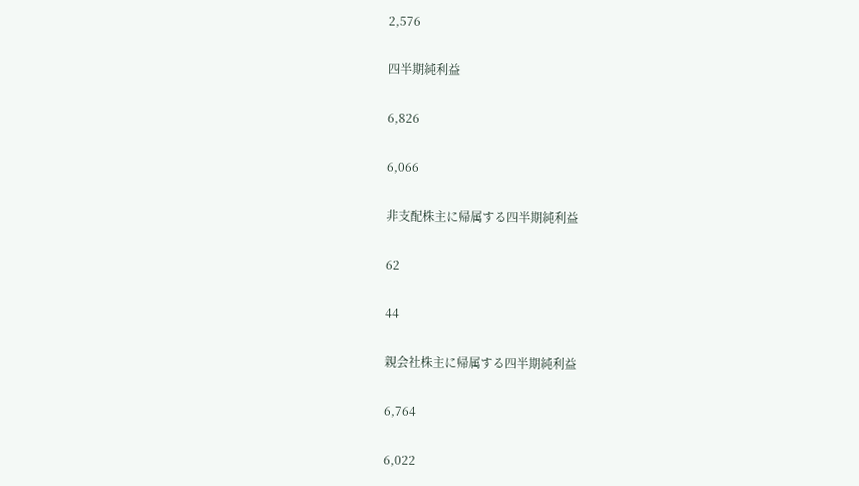2,576

四半期純利益

6,826

6,066

非支配株主に帰属する四半期純利益

62

44

親会社株主に帰属する四半期純利益

6,764

6,022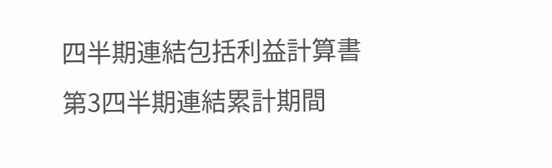四半期連結包括利益計算書
第3四半期連結累計期間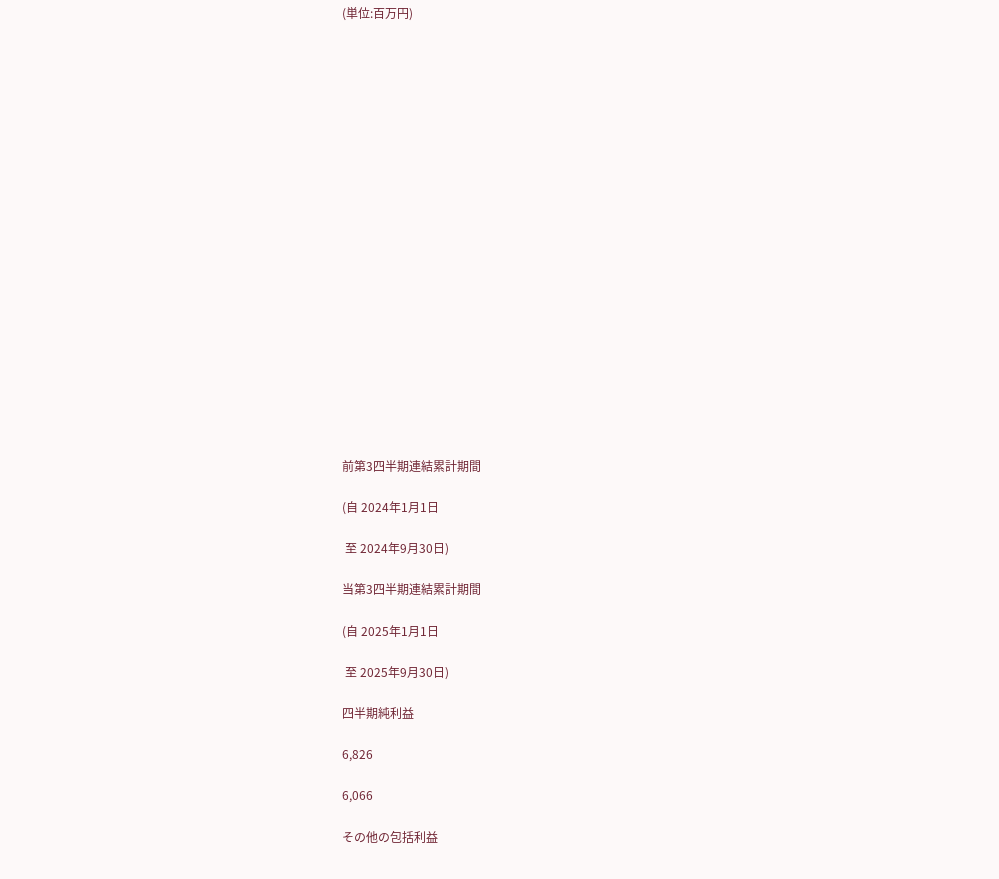(単位:百万円)





















前第3四半期連結累計期間

(自 2024年1月1日

 至 2024年9月30日)

当第3四半期連結累計期間

(自 2025年1月1日

 至 2025年9月30日)

四半期純利益

6,826

6,066

その他の包括利益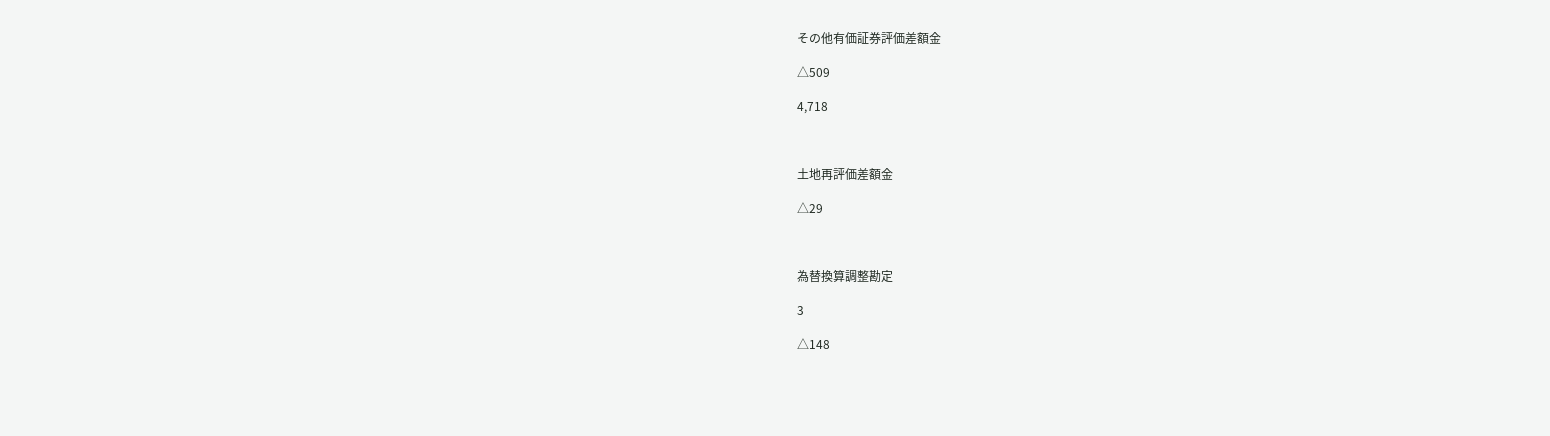その他有価証券評価差額金

△509

4,718



土地再評価差額金

△29



為替換算調整勘定

3

△148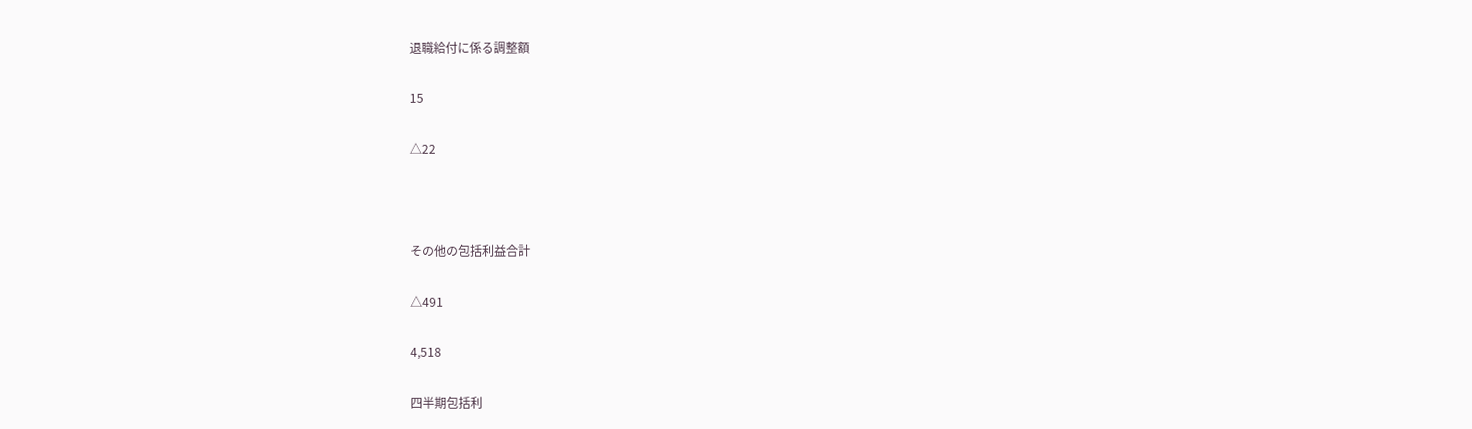退職給付に係る調整額

15

△22



その他の包括利益合計

△491

4,518

四半期包括利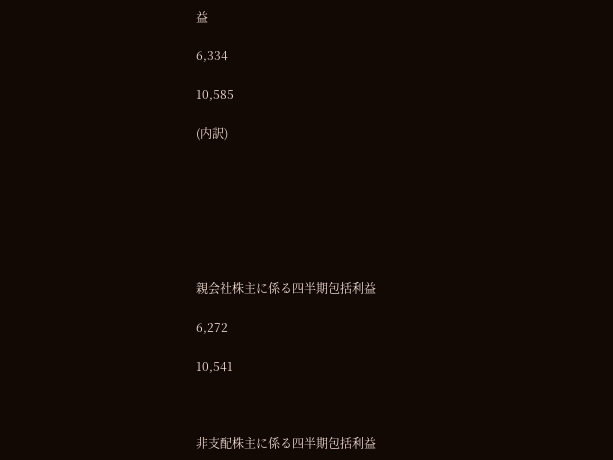益

6,334

10,585

(内訳)







親会社株主に係る四半期包括利益

6,272

10,541



非支配株主に係る四半期包括利益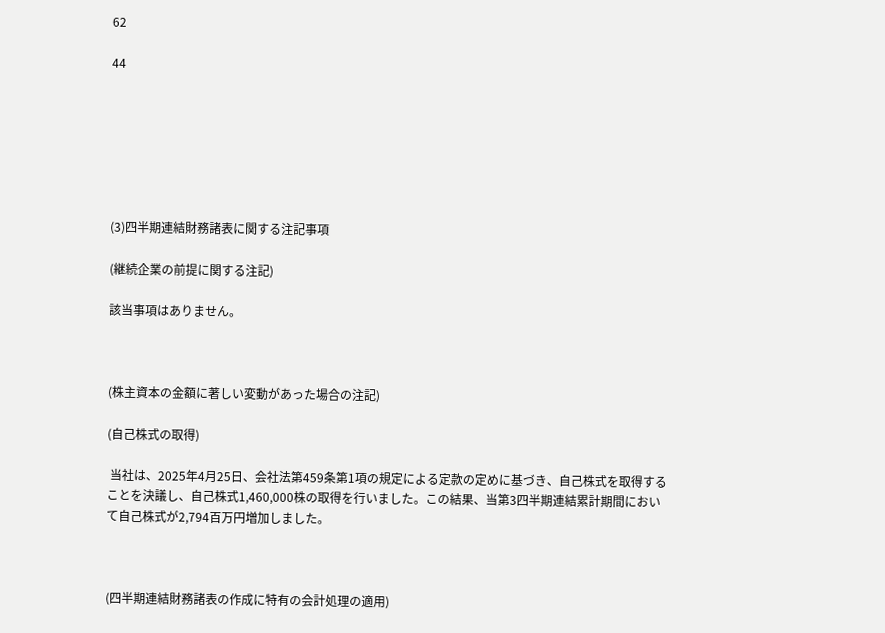62

44







(3)四半期連結財務諸表に関する注記事項

(継続企業の前提に関する注記)

該当事項はありません。



(株主資本の金額に著しい変動があった場合の注記)

(自己株式の取得)

 当社は、2025年4月25日、会社法第459条第1項の規定による定款の定めに基づき、自己株式を取得することを決議し、自己株式1,460,000株の取得を行いました。この結果、当第3四半期連結累計期間において自己株式が2,794百万円増加しました。



(四半期連結財務諸表の作成に特有の会計処理の適用)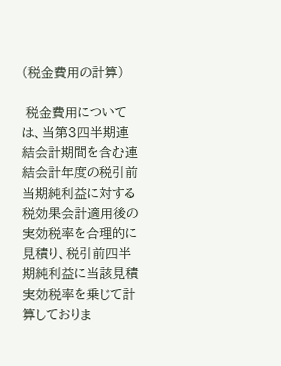(税金費用の計算)

 税金費用については、当第3四半期連結会計期間を含む連結会計年度の税引前当期純利益に対する税効果会計適用後の実効税率を合理的に見積り、税引前四半期純利益に当該見積実効税率を乗じて計算しておりま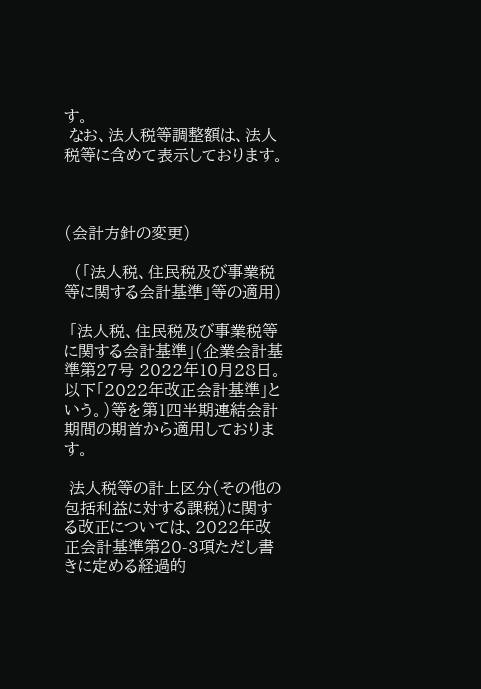す。
 なお、法人税等調整額は、法人税等に含めて表示しております。



(会計方針の変更)

  (「法人税、住民税及び事業税等に関する会計基準」等の適用)

 「法人税、住民税及び事業税等に関する会計基準」(企業会計基準第27号 2022年10月28日。以下「2022年改正会計基準」という。)等を第1四半期連結会計期間の期首から適用しております。

 法人税等の計上区分(その他の包括利益に対する課税)に関する改正については、2022年改正会計基準第20-3項ただし書きに定める経過的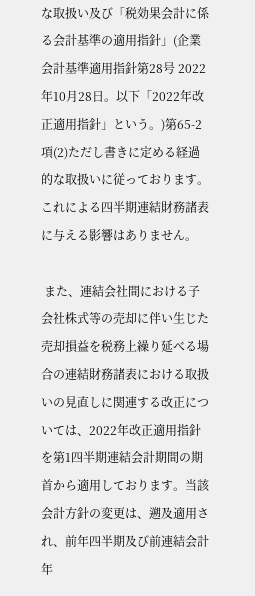な取扱い及び「税効果会計に係る会計基準の適用指針」(企業会計基準適用指針第28号 2022年10月28日。以下「2022年改正適用指針」という。)第65-2項(2)ただし書きに定める経過的な取扱いに従っております。これによる四半期連結財務諸表に与える影響はありません。

 また、連結会社間における子会社株式等の売却に伴い生じた売却損益を税務上繰り延べる場合の連結財務諸表における取扱いの見直しに関連する改正については、2022年改正適用指針を第1四半期連結会計期間の期首から適用しております。当該会計方針の変更は、遡及適用され、前年四半期及び前連結会計年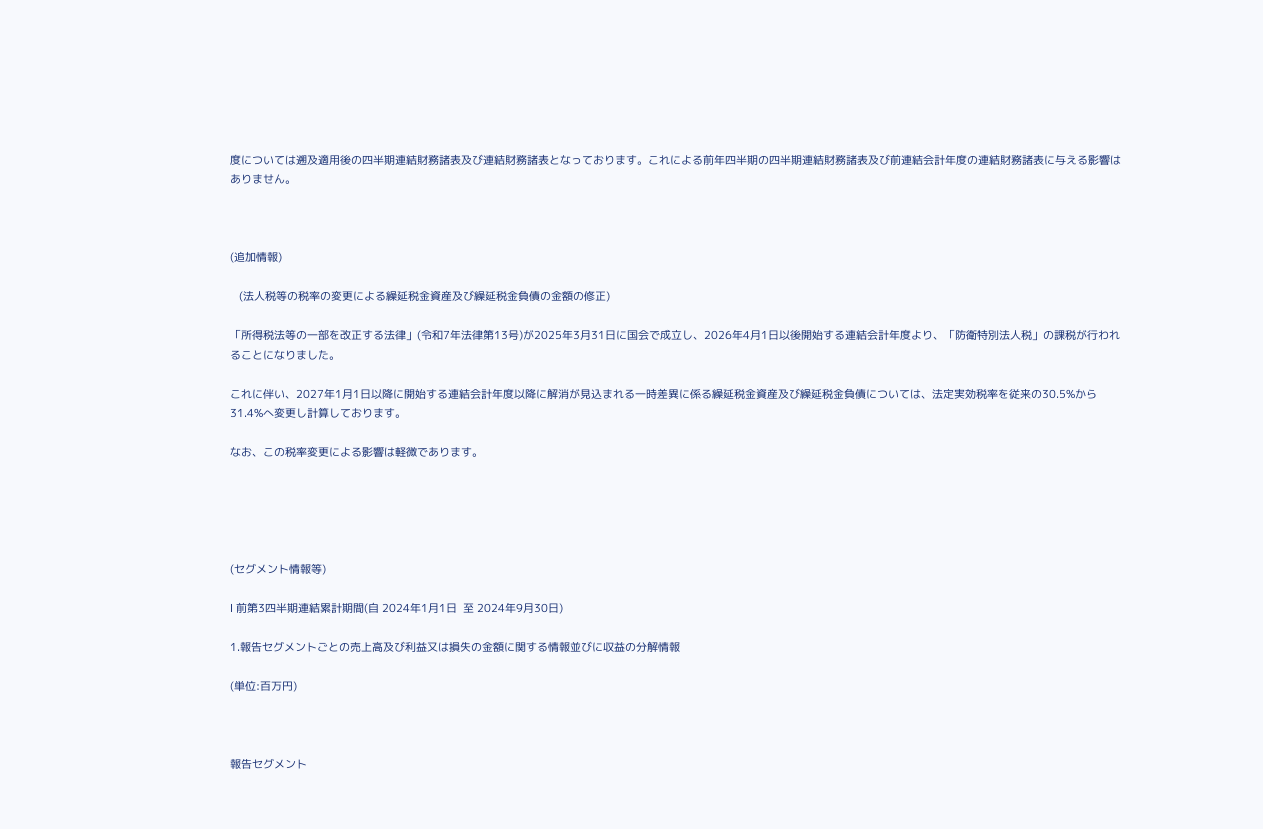度については遡及適用後の四半期連結財務諸表及び連結財務諸表となっております。これによる前年四半期の四半期連結財務諸表及び前連結会計年度の連結財務諸表に与える影響はありません。



(追加情報)

   (法人税等の税率の変更による繰延税金資産及び繰延税金負債の金額の修正)

「所得税法等の一部を改正する法律」(令和7年法律第13号)が2025年3月31日に国会で成立し、2026年4月1日以後開始する連結会計年度より、「防衛特別法人税」の課税が行われることになりました。

これに伴い、2027年1月1日以降に開始する連結会計年度以降に解消が見込まれる一時差異に係る繰延税金資産及び繰延税金負債については、法定実効税率を従来の30.5%から31.4%へ変更し計算しております。

なお、この税率変更による影響は軽微であります。





(セグメント情報等)

Ⅰ 前第3四半期連結累計期間(自 2024年1月1日  至 2024年9月30日)

1.報告セグメントごとの売上高及び利益又は損失の金額に関する情報並びに収益の分解情報

(単位:百万円)



報告セグメント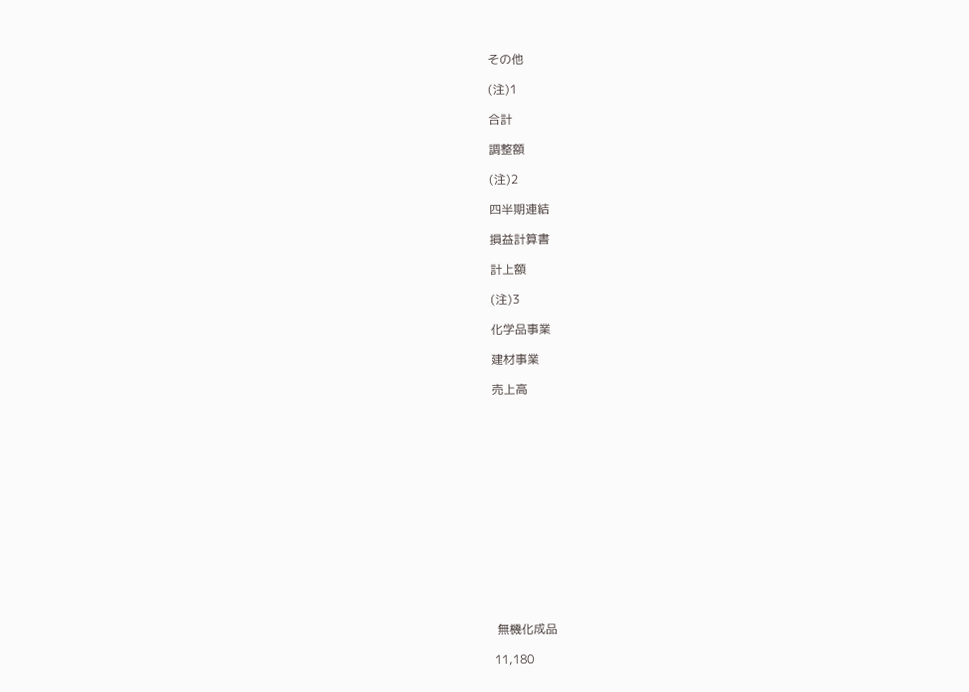その他

(注)1

合計

調整額

(注)2

四半期連結

損益計算書

計上額

(注)3

化学品事業

建材事業

売上高















 無機化成品

11,180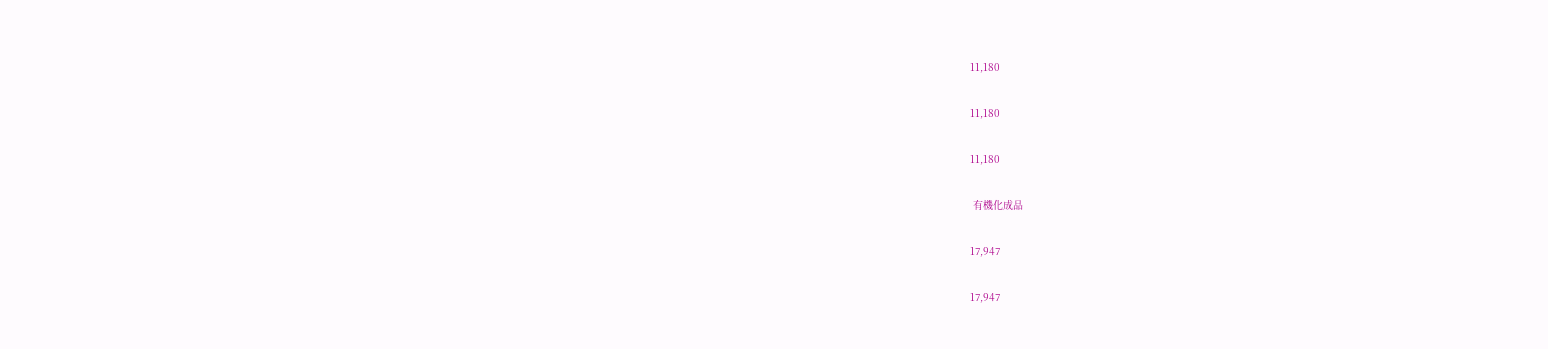11,180

11,180

11,180

 有機化成品

17,947

17,947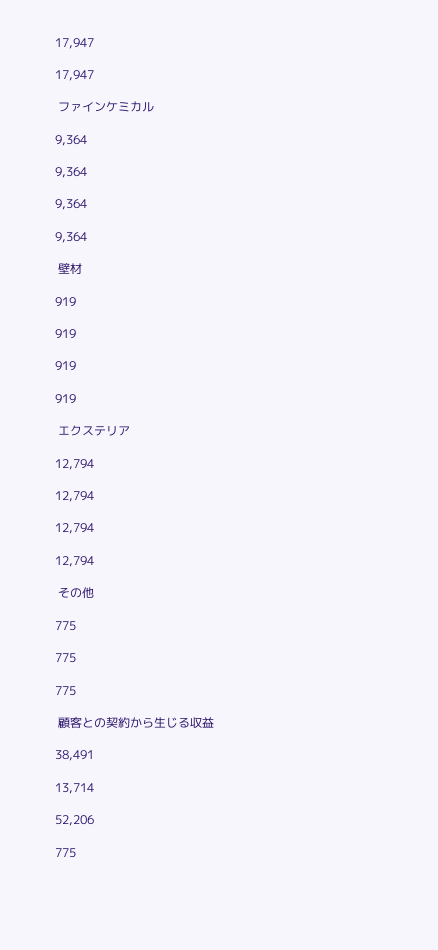17,947

17,947

 ファインケミカル

9,364

9,364

9,364

9,364

 壁材

919

919

919

919

 エクステリア

12,794

12,794

12,794

12,794

 その他

775

775

775

 顧客との契約から生じる収益

38,491

13,714

52,206

775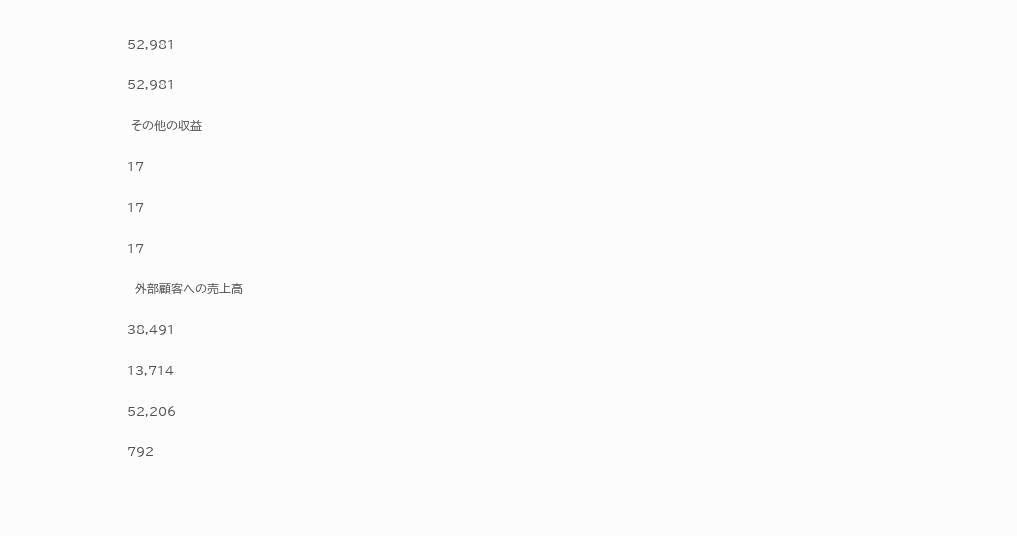52,981

52,981

 その他の収益

17

17

17

  外部顧客への売上高

38,491

13,714

52,206

792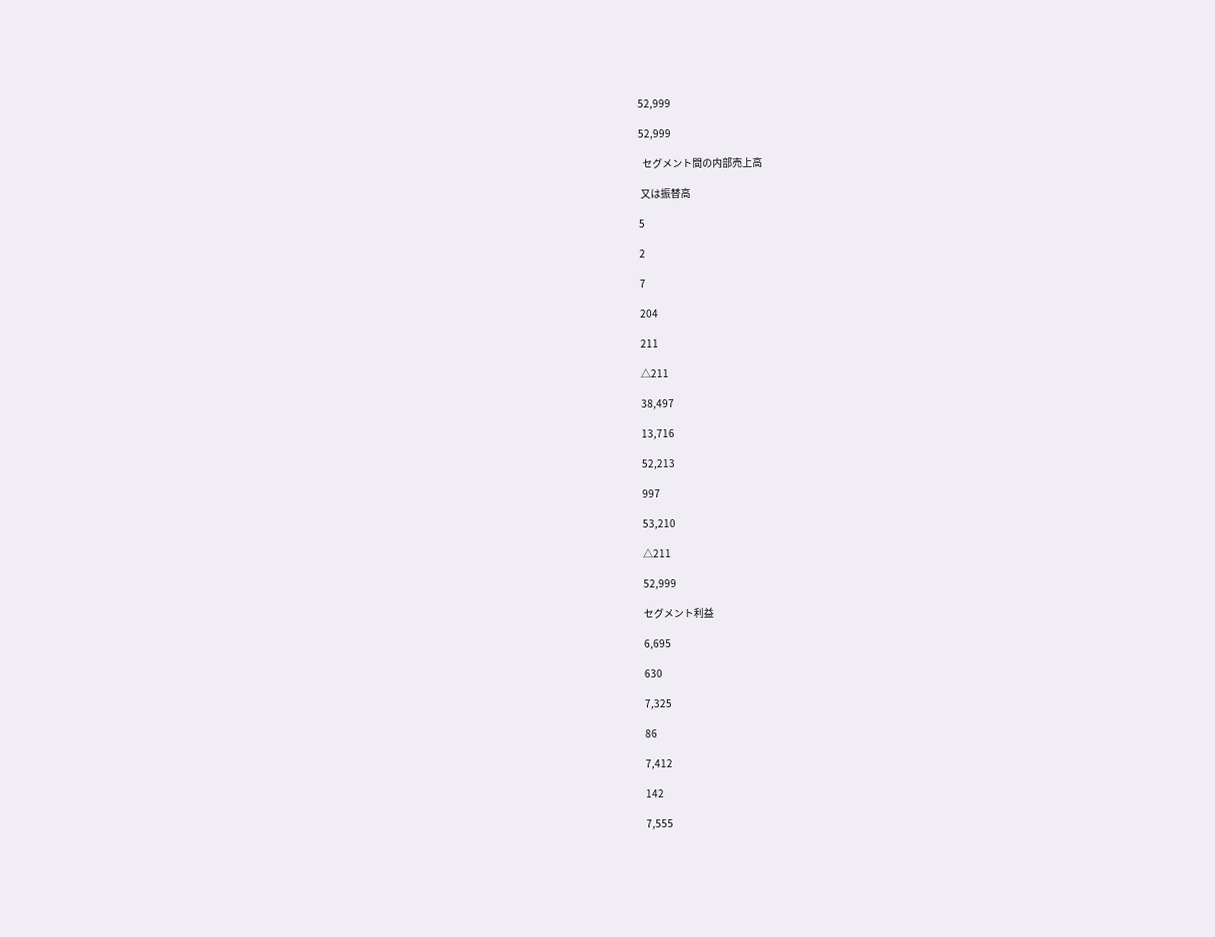52,999

52,999

  セグメント間の内部売上高

 又は振替高

5

2

7

204

211

△211

38,497

13,716

52,213

997

53,210

△211

52,999

セグメント利益

6,695

630

7,325

86

7,412

142

7,555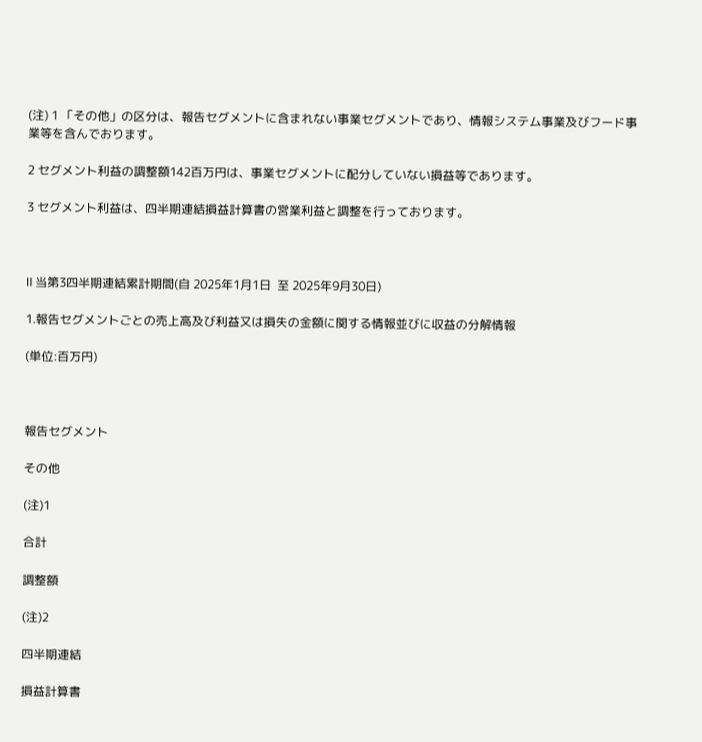(注) 1 「その他」の区分は、報告セグメントに含まれない事業セグメントであり、情報システム事業及びフード事業等を含んでおります。

2 セグメント利益の調整額142百万円は、事業セグメントに配分していない損益等であります。

3 セグメント利益は、四半期連結損益計算書の営業利益と調整を行っております。



Ⅱ 当第3四半期連結累計期間(自 2025年1月1日  至 2025年9月30日)

1.報告セグメントごとの売上高及び利益又は損失の金額に関する情報並びに収益の分解情報

(単位:百万円)



報告セグメント

その他

(注)1

合計

調整額

(注)2

四半期連結

損益計算書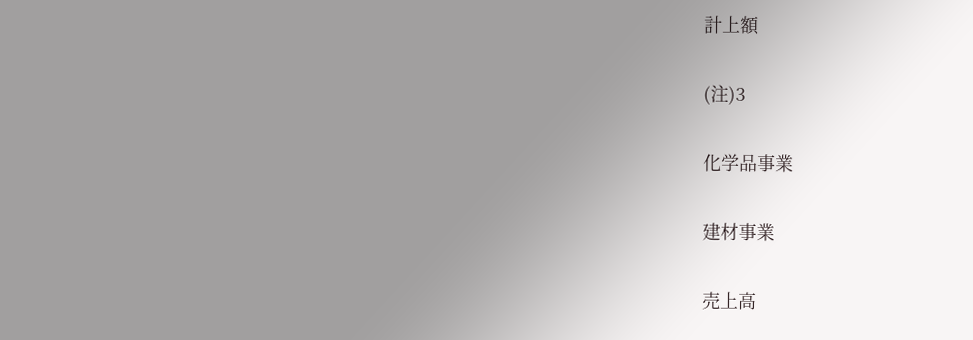計上額

(注)3

化学品事業

建材事業

売上高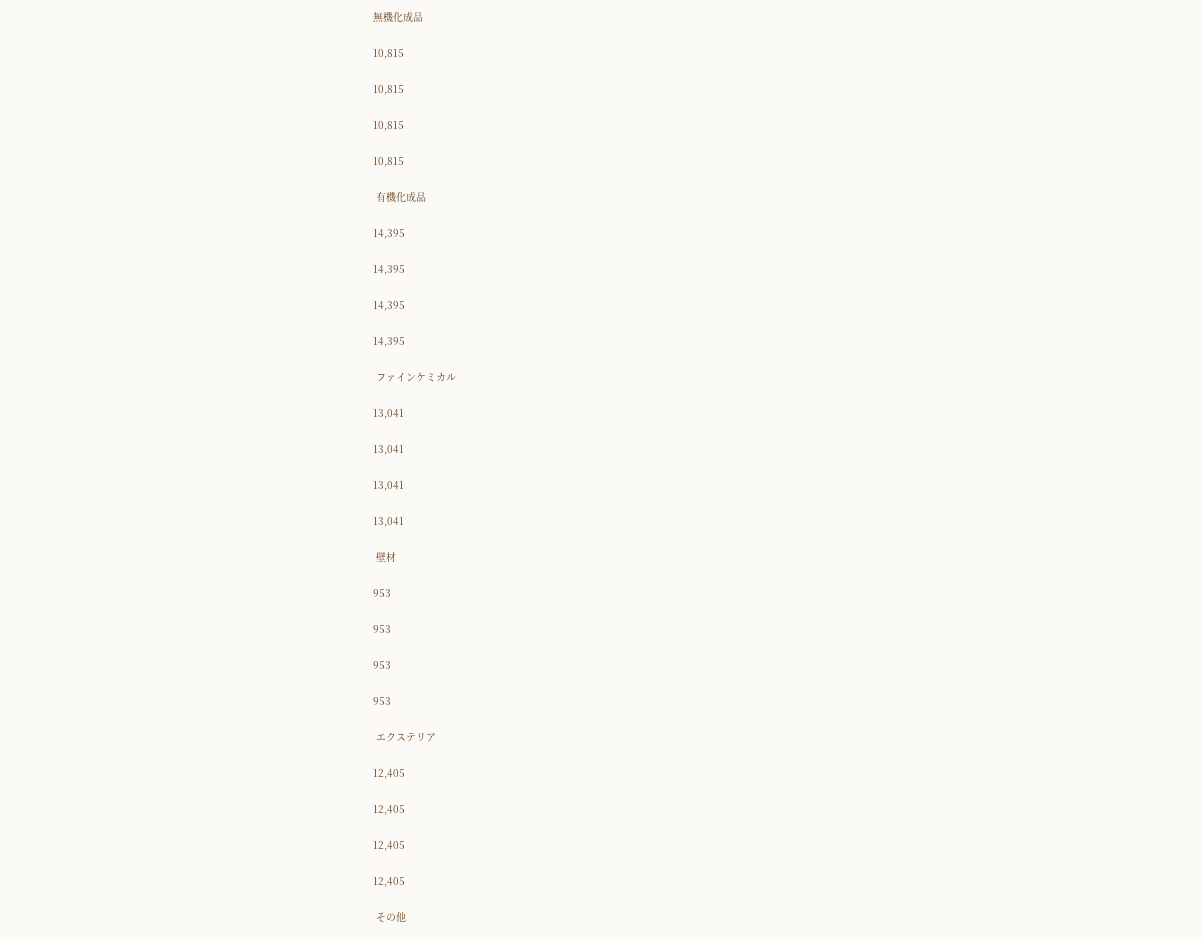無機化成品

10,815

10,815

10,815

10,815

 有機化成品

14,395

14,395

14,395

14,395

 ファインケミカル

13,041

13,041

13,041

13,041

 壁材

953

953

953

953

 エクステリア

12,405

12,405

12,405

12,405

 その他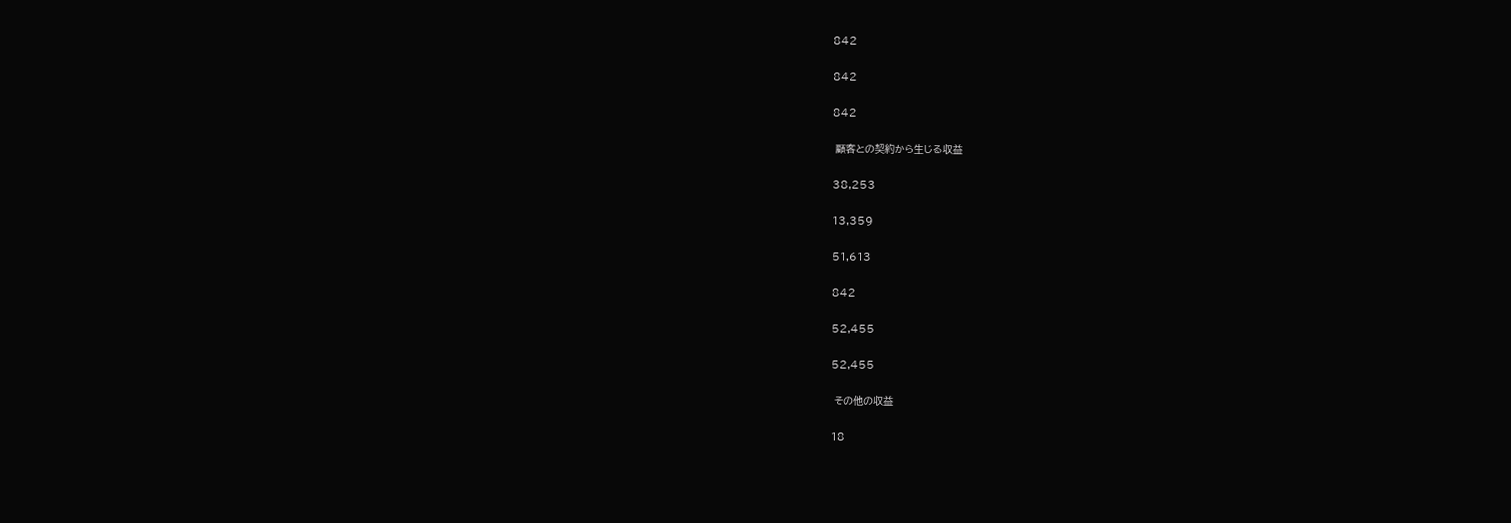842

842

842

 顧客との契約から生じる収益

38,253

13,359

51,613

842

52,455

52,455

 その他の収益

18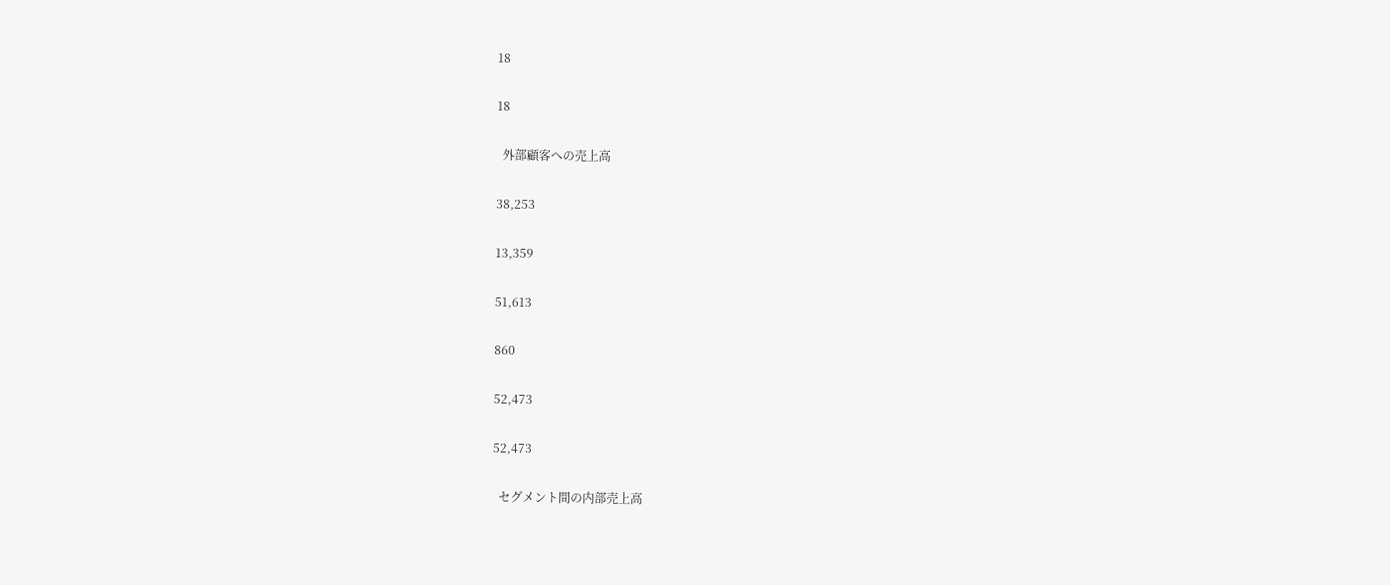18

18

  外部顧客への売上高

38,253

13,359

51,613

860

52,473

52,473

  セグメント間の内部売上高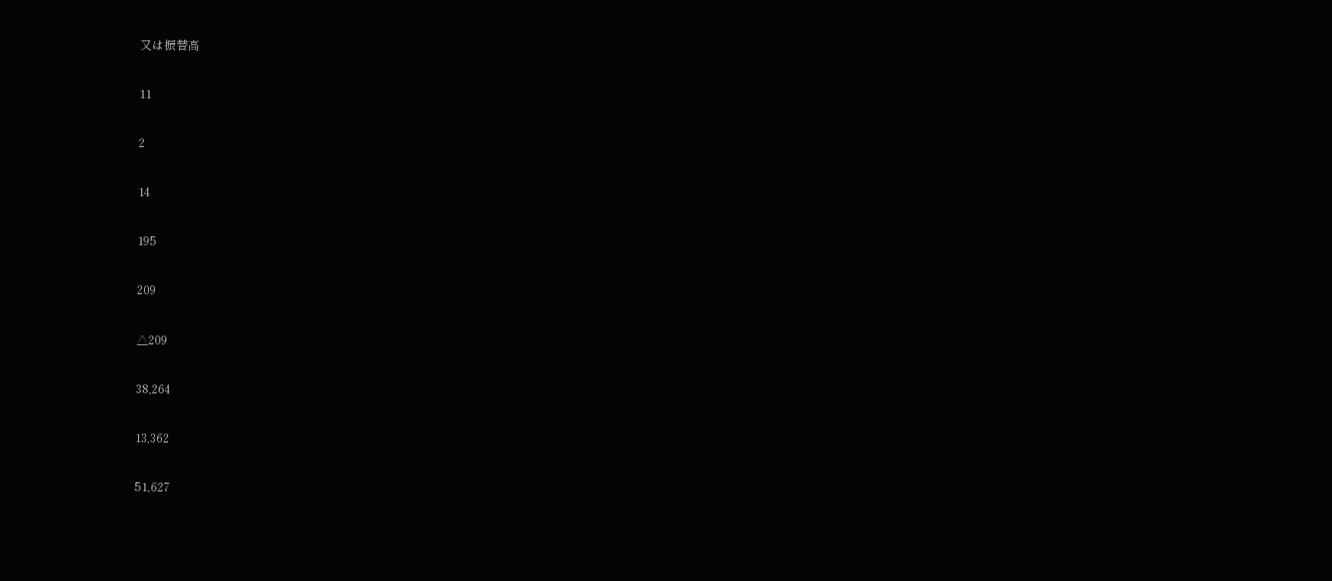又は振替高

11

2

14

195

209

△209

38,264

13,362

51,627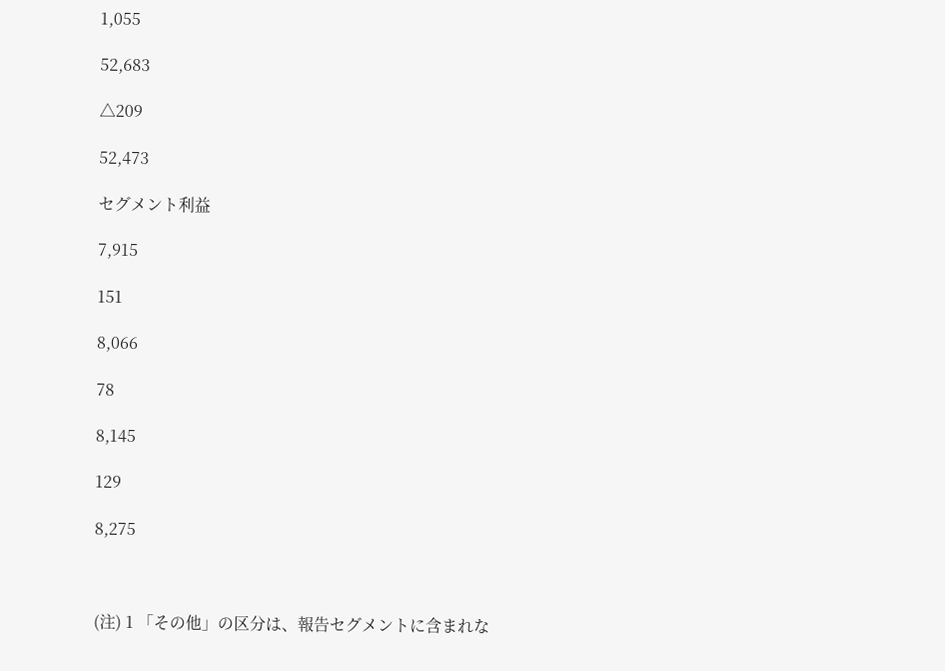1,055

52,683

△209

52,473

セグメント利益

7,915

151

8,066

78

8,145

129

8,275



(注) 1 「その他」の区分は、報告セグメントに含まれな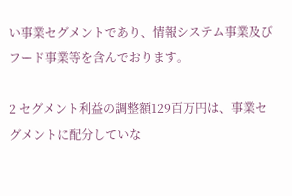い事業セグメントであり、情報システム事業及びフード事業等を含んでおります。

2 セグメント利益の調整額129百万円は、事業セグメントに配分していな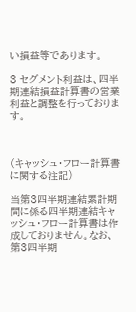い損益等であります。

3 セグメント利益は、四半期連結損益計算書の営業利益と調整を行っております。



(キャッシュ・フロー計算書に関する注記)

当第3四半期連結累計期間に係る四半期連結キャッシュ・フロー計算書は作成しておりません。なお、第3四半期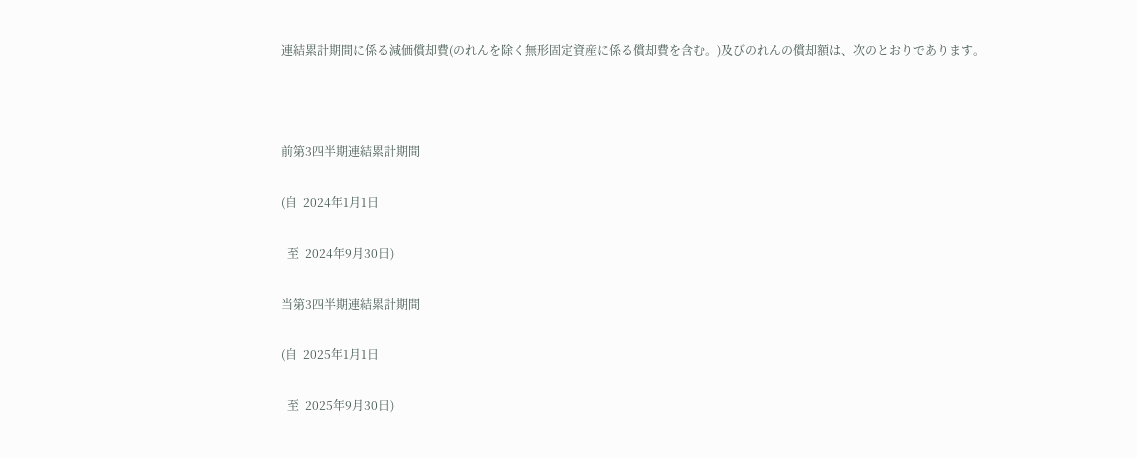連結累計期間に係る減価償却費(のれんを除く無形固定資産に係る償却費を含む。)及びのれんの償却額は、次のとおりであります。



前第3四半期連結累計期間

(自  2024年1月1日

  至  2024年9月30日)

当第3四半期連結累計期間

(自  2025年1月1日

  至  2025年9月30日)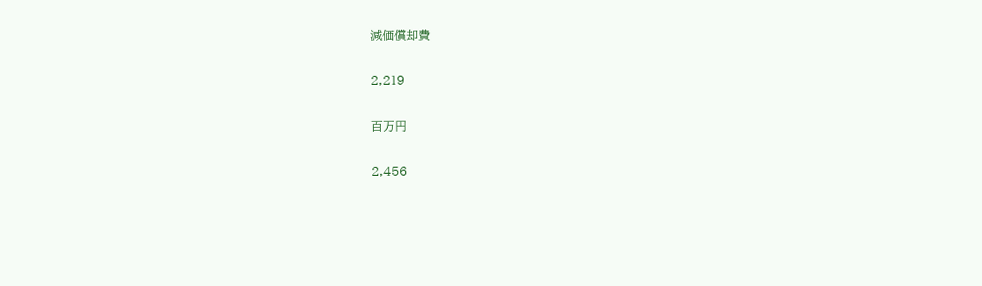減価償却費

2,219

百万円

2,456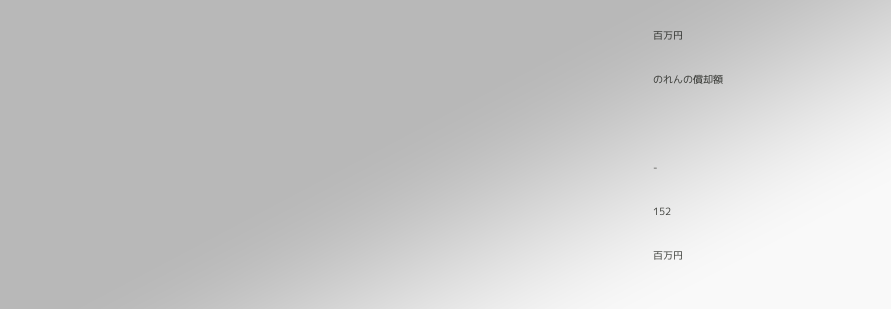百万円

のれんの償却額



-

152

百万円